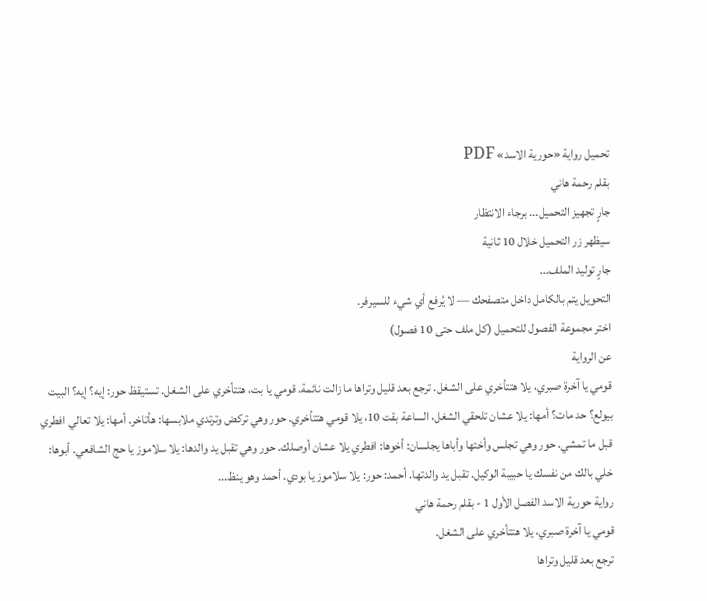تحميل رواية «حورية الاسد» PDF
بقلم رحمة هاني
جارٍ تجهيز التحميل... برجاء الانتظار
سيظهر زر التحميل خلال 10 ثانية
جارٍ توليد الملف...
التحويل يتم بالكامل داخل متصفحك — لا يُرفع أي شيء للسيرفر.
اختر مجموعة الفصول للتحميل (كل ملف حتى 10 فصول)
عن الرواية
قومي يا آخرة صبري، يلا هتتأخري على الشغل. ترجع بعد قليل وتراها ما زالت نائمة. قومي يا بت، هتتأخري على الشغل. تستيقظ حور: إيه؟ إيه؟ البيت بيولع؟ حد مات؟ أمها: يلا عشان تلحقي الشغل، الساعة بقت 10، يلا قومي هتتأخري. حور وهي تركض وترتدي ملابسها: هأتاخر. أمها: يلا تعالي افطري قبل ما تمشي. حور وهي تجلس وأختها وأباها يجلسان: أخوها: افطري يلا عشان أوصلك. حور وهي تقبل يد والدها: يلا سلاموز يا حج الشافعي. أبوها: خلي بالك من نفسك يا حبيبة الوكيل. تقبل يد والدتها. أحمد: حور: يلا سلاموز يا بودي. أحمد وهو ينظ...
رواية حورية الاسد الفصل الأول 1 - بقلم رحمة هاني
قومي يا آخرة صبري، يلا هتتأخري على الشغل.
ترجع بعد قليل وتراها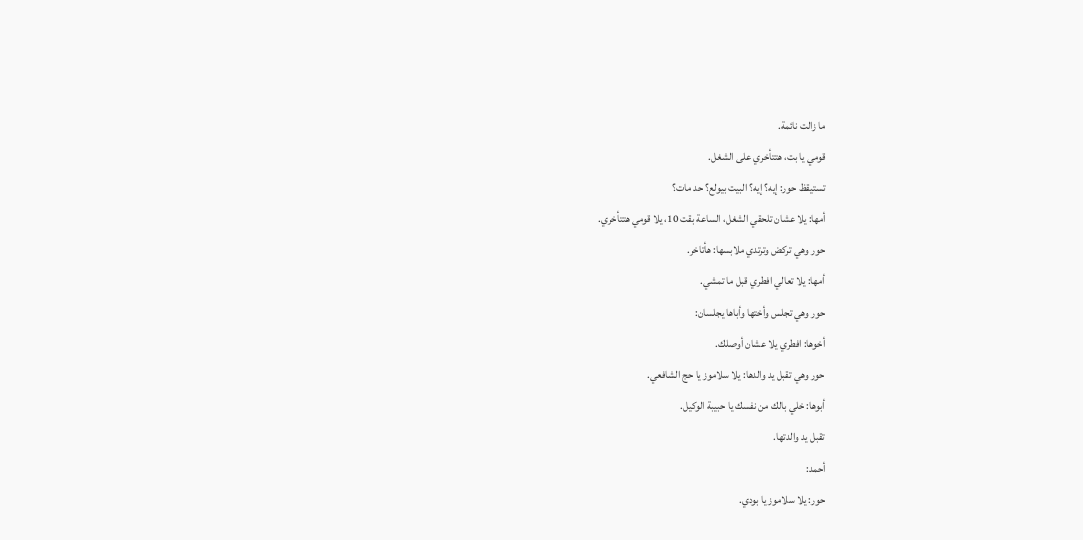ما زالت نائمة.
قومي يا بت، هتتأخري على الشغل.
تستيقظ حور: إيه؟ إيه؟ البيت بيولع؟ حد مات؟
أمها: يلا عشان تلحقي الشغل، الساعة بقت 10، يلا قومي هتتأخري.
حور وهي تركض وترتدي ملابسها: هأتاخر.
أمها: يلا تعالي افطري قبل ما تمشي.
حور وهي تجلس وأختها وأباها يجلسان:
أخوها: افطري يلا عشان أوصلك.
حور وهي تقبل يد والدها: يلا سلاموز يا حج الشافعي.
أبوها: خلي بالك من نفسك يا حبيبة الوكيل.
تقبل يد والدتها.
أحمد:
حور: يلا سلاموز يا بودي.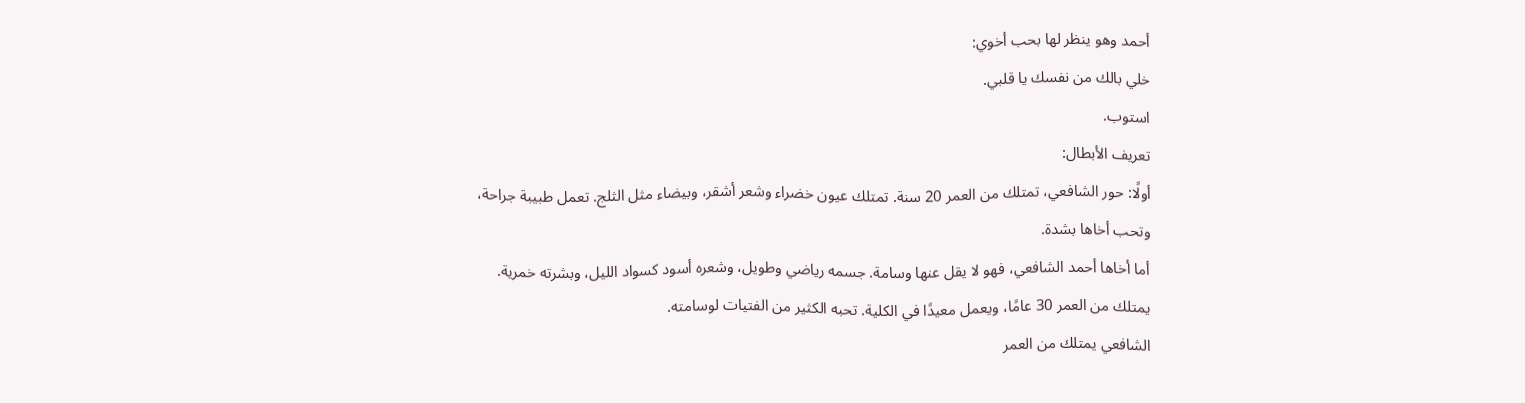أحمد وهو ينظر لها بحب أخوي:
خلي بالك من نفسك يا قلبي.
استوب.
تعريف الأبطال:
أولًا: حور الشافعي، تمتلك من العمر 20 سنة. تمتلك عيون خضراء وشعر أشقر، وبيضاء مثل الثلج. تعمل طبيبة جراحة، وتحب أخاها بشدة.
أما أخاها أحمد الشافعي، فهو لا يقل عنها وسامة. جسمه رياضي وطويل، وشعره أسود كسواد الليل، وبشرته خمرية. يمتلك من العمر 30 عامًا، ويعمل معيدًا في الكلية. تحبه الكثير من الفتيات لوسامته.
الشافعي يمتلك من العمر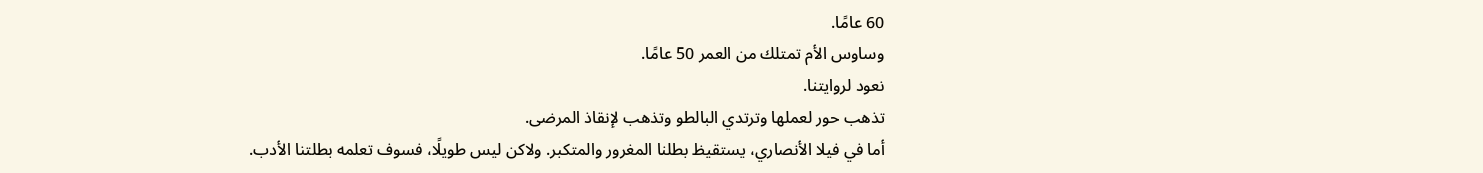60 عامًا.
وساوس الأم تمتلك من العمر 50 عامًا.
نعود لروايتنا.
تذهب حور لعملها وترتدي البالطو وتذهب لإنقاذ المرضى.
أما في فيلا الأنصاري، يستقيظ بطلنا المغرور والمتكبر. ولاكن ليس طويلًا، فسوف تعلمه بطلتنا الأدب.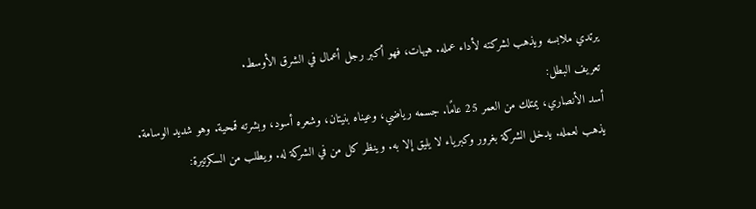يرتدي ملابسه ويذهب لشركته لأداء عمله. هيهات، فهو أكبر رجل أعمال في الشرق الأوسط.
تعريف البطل:
أسد الأنصاري، يمتلك من العمر 25 عامًا. جسمه رياضي، وعيناه بنيتان، وشعره أسود، وبشرته قمحية. وهو شديد الوسامة.
يذهب لعمله. يدخل الشركة بغرور وكبرياء لا يليق إلا به. وينظر كل من في الشركة له. ويطلب من السكرتيرة: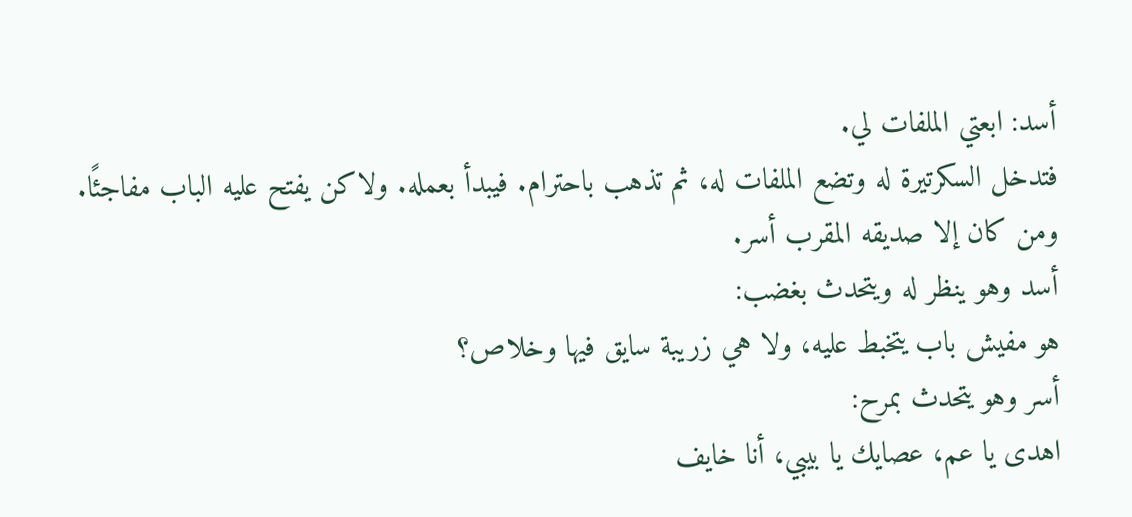أسد: ابعتي الملفات لي.
فتدخل السكرتيرة له وتضع الملفات له، ثم تذهب باحترام. فيبدأ بعمله. ولاكن يفتح عليه الباب مفاجئًا. ومن كان إلا صديقه المقرب أسر.
أسد وهو ينظر له ويتحدث بغضب:
هو مفيش باب يتخبط عليه، ولا هي زريبة سايق فيها وخلاص؟
أسر وهو يتحدث بمرح:
اهدى يا عم، عصايك يا بيبي، أنا خايف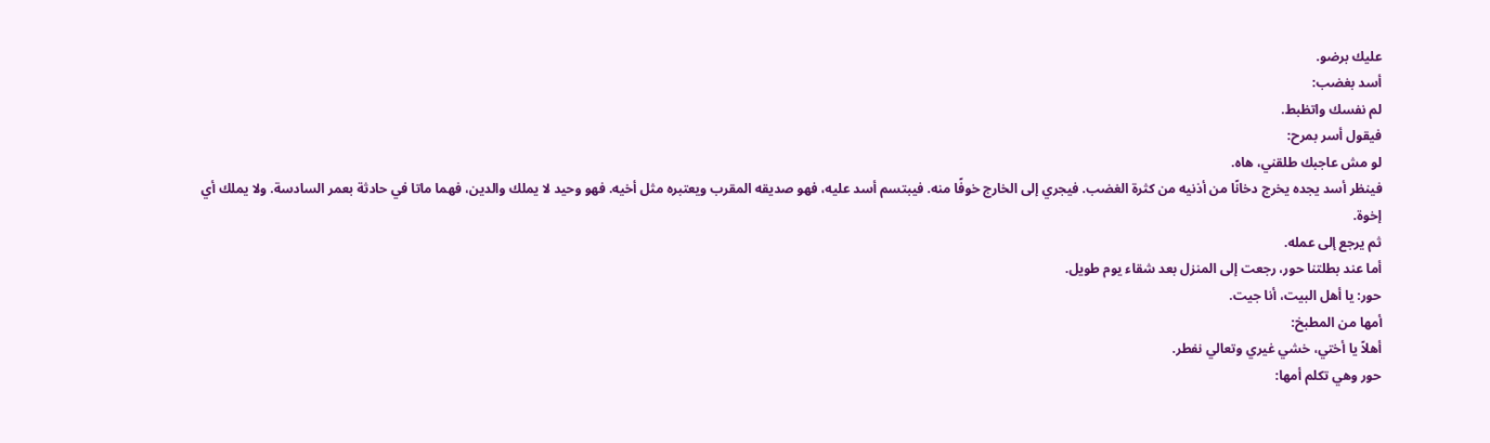عليك برضو.
أسد بغضب:
لم نفسك واتظبط.
فيقول أسر بمرح:
لو مش عاجبك طلقني، هاه.
فينظر أسد يجده يخرج دخانًا من أذنيه من كثرة الغضب. فيجري إلى الخارج خوفًا منه. فيبتسم أسد عليه، فهو صديقه المقرب ويعتبره مثل أخيه. فهو وحيد لا يملك والدين، فهما ماتا في حادثة بعمر السادسة. ولا يملك أي إخوة.
ثم يرجع إلى عمله.
أما عند بطلتنا حور، رجعت إلى المنزل بعد شقاء يوم طويل.
حور: يا أهل البيت، أنا جيت.
أمها من المطبخ:
أهلاً يا أختي، خشي غيري وتعالي نفطر.
حور وهي تكلم أمها: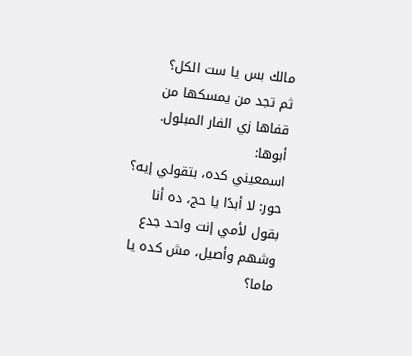مالك بس يا ست الكل؟
ثم تجد من يمسكها من قفاها زي الفار المبلول.
أبوها:
اسمعيني كده، بتقولي إيه؟
حور: لا أبدًا يا حج، ده أنا بقول لأمي إنت واحد جدع وشهم وأصيل، مش كده يا ماما؟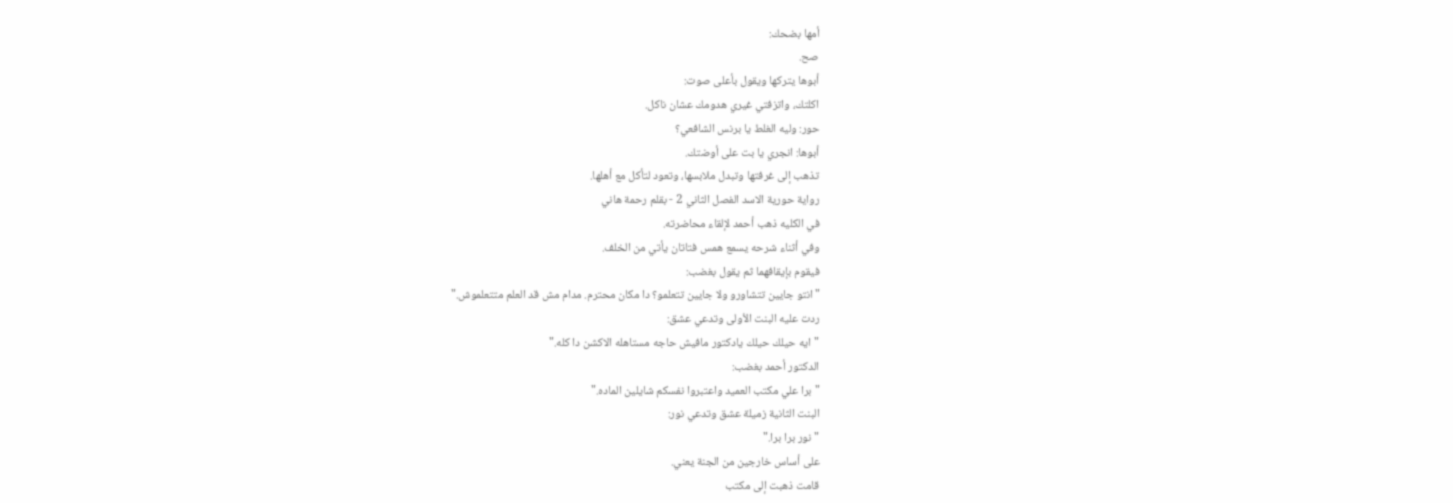أمها بضحك:
صح.
أبوها يتركها ويقول بأعلى صوت:
اكلتك، واتزفتي غيري هدومك عشان ناكل.
حور: وليه الغلط يا برنس الشافعي؟
أبوها: انجري يا بت على أوضتك.
تذهب إلى غرفتها وتبدل ملابسها، وتعود لتأكل مع أهلها.
رواية حورية الاسد الفصل الثاني 2 - بقلم رحمة هاني
في الكليه ذهب أحمد لإلقاء محاضرته.
وفي أثناء شرحه يسمع همس فتاتان يأتي من الخلف.
فيقوم بإيقافهما ثم يقول بغضب:
"انتو جايين تتشاورو ولا جايين تتعلمو؟ دا مكان محترم. مدام مش قد العلم متتعلموش."
ردت عليه البنت الأولى وتدعي عشق:
"ايه حيلك حيلك يادكتور مافيش حاجه مستاهله الاكشن دا كله."
الدكتور أحمد بغضب:
"برا علي مكتب العميد واعتبروا نفسكم شايلين الماده."
البنت الثانية زميلة عشق وتدعي نور:
"نور برا برا."
على أساس خارجين من الجنة يعني.
قامت ذهبت إلى مكتب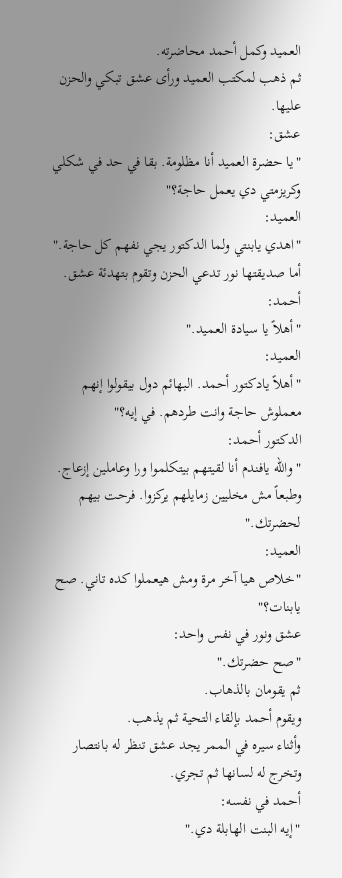العميد وكمل أحمد محاضرته.
ثم ذهب لمكتب العميد ورأى عشق تبكي والحزن عليها.
عشق:
"يا حضرة العميد أنا مظلومة. بقا في حد في شكلي وكريزمتي دي يعمل حاجة؟"
العميد:
"اهدي يابنتي ولما الدكتور يجي نفهم كل حاجة."
أما صديقتها نور تدعي الحزن وتقوم بتهدئة عشق.
أحمد:
"أهلاً يا سيادة العميد."
العميد:
"أهلاً يادكتور أحمد. البهائم دول بيقولوا إنهم معملوش حاجة وانت طردهم. في إيه؟"
الدكتور أحمد:
"والله يافندم أنا لقيتهم بيتكلموا ورا وعاملين إزعاج. وطبعاً مش مخليين زمايلهم يركزوا. فرحت بيهم لحضرتك."
العميد:
"خلاص هيا آخر مرة ومش هيعملوا كده تاني. صح يابنات؟"
عشق ونور في نفس واحد:
"صح حضرتك."
ثم يقومان بالذهاب.
ويقوم أحمد بإلقاء التحية ثم يذهب.
وأثناء سيره في الممر يجد عشق تنظر له بانتصار وتخرج له لسانها ثم تجري.
أحمد في نفسه:
"إيه البنت الهابلة دي."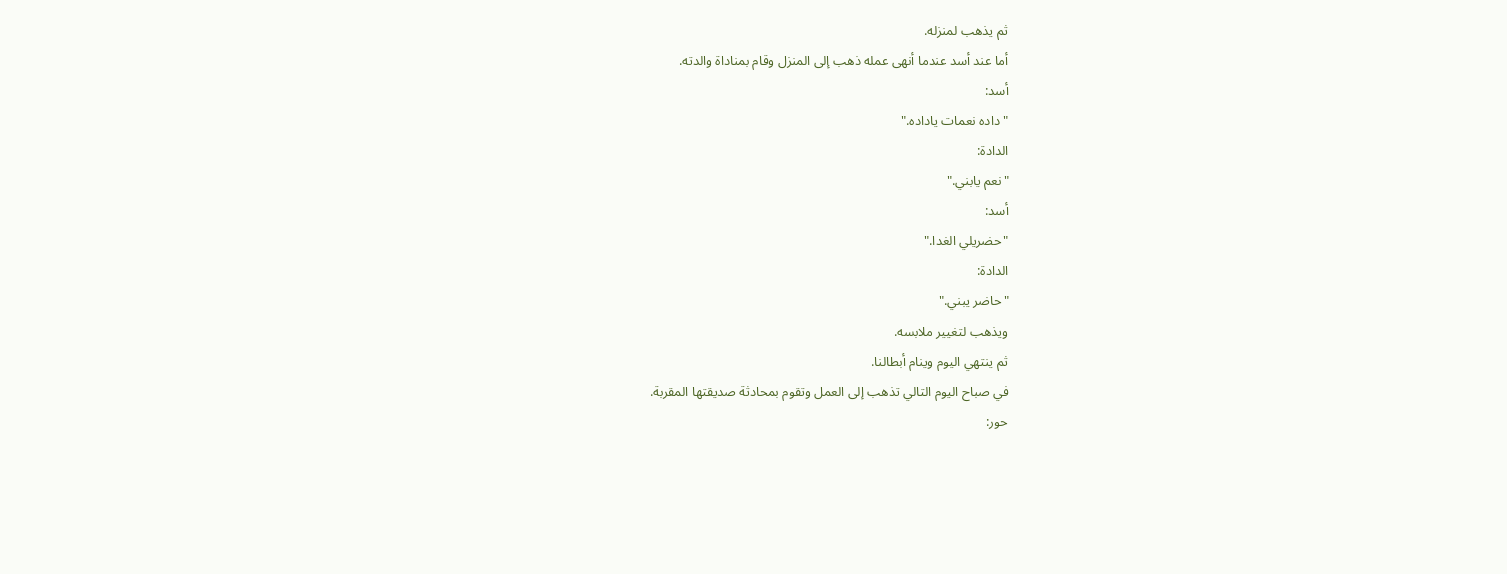ثم يذهب لمنزله.
أما عند أسد عندما أنهى عمله ذهب إلى المنزل وقام بمناداة والدته.
أسد:
"داده نعمات ياداده."
الدادة:
"نعم يابني."
أسد:
"حضريلي الغدا."
الدادة:
"حاضر يبني."
ويذهب لتغيير ملابسه.
ثم ينتهي اليوم وينام أبطالنا.
في صباح اليوم التالي تذهب إلى العمل وتقوم بمحادثة صديقتها المقربة.
حور: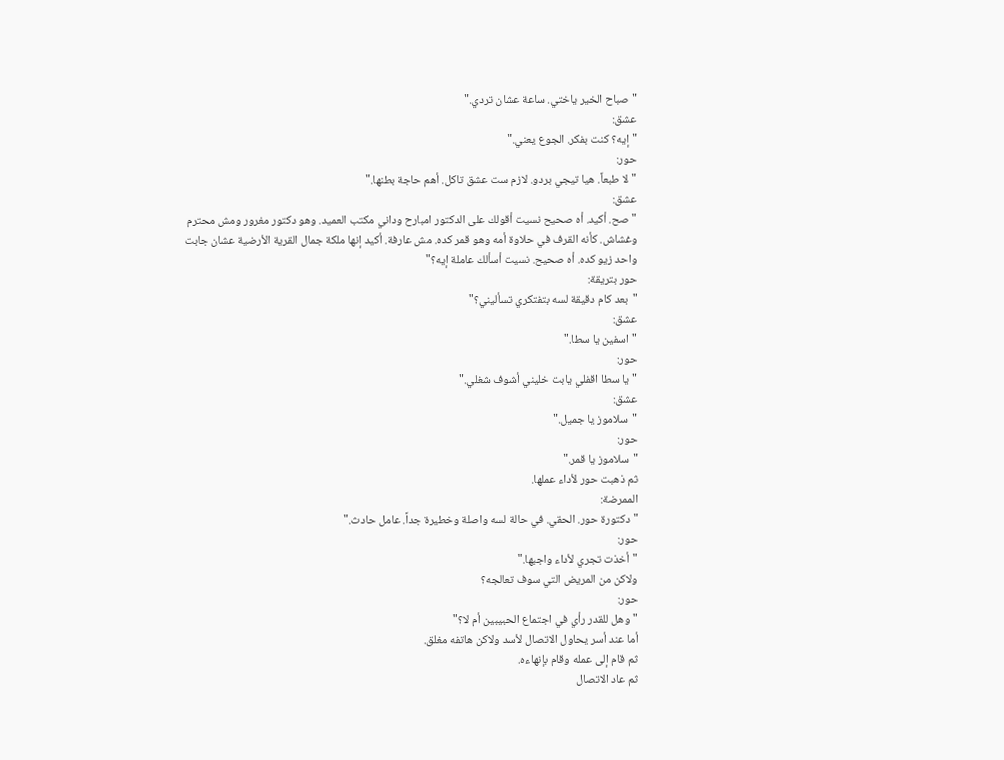"صباح الخير ياختي. ساعة عشان تردي."
عشق:
"إيه؟ كنت بفكر. الجوع يعني."
حور:
"لا طبعاً. هيا تيجي بردو. لازم ست عشق تاكل. أهم حاجة بطنها."
عشق:
"صح. أكيد. أه صحيح نسيت أقولك على الدكتور امبارح وداني مكتب العميد. وهو دكتور مغرور ومش محترم وغشاش. كأنه القرف في حلاوة أمه وهو قمر كده. مش عارفة. أكيد إنها ملكة جمال القرية الأرضية عشان جابت واحد زيو كده. أه صحيح. نسيت أسألك عاملة إيه؟"
حور بتريقة:
"بعد كام دقيقة لسه بتفتكري تسأليني؟"
عشق:
"اسفين يا سطا."
حور:
"يا سطا اقفلي يابت خليني أشوف شغلي."
عشق:
"سلاموز يا جميل."
حور:
"سلاموز يا قمر."
ثم ذهبت حور لأداء عملها.
الممرضة:
"دكتورة حور. الحقي. في حالة لسه واصلة وخطيرة جداً. عامل حادث."
حور:
"أخذت تجري لأداء واجبها."
ولاكن من المريض التي سوف تعالجه؟
حور:
"وهل للقدر رأي في اجتماع الحبيبين أم لا؟"
أما عند أسر يحاول الاتصال لأسد ولاكن هاتفه مغلق.
ثم قام إلى عمله وقام بإنهاءه.
ثم عاد الاتصال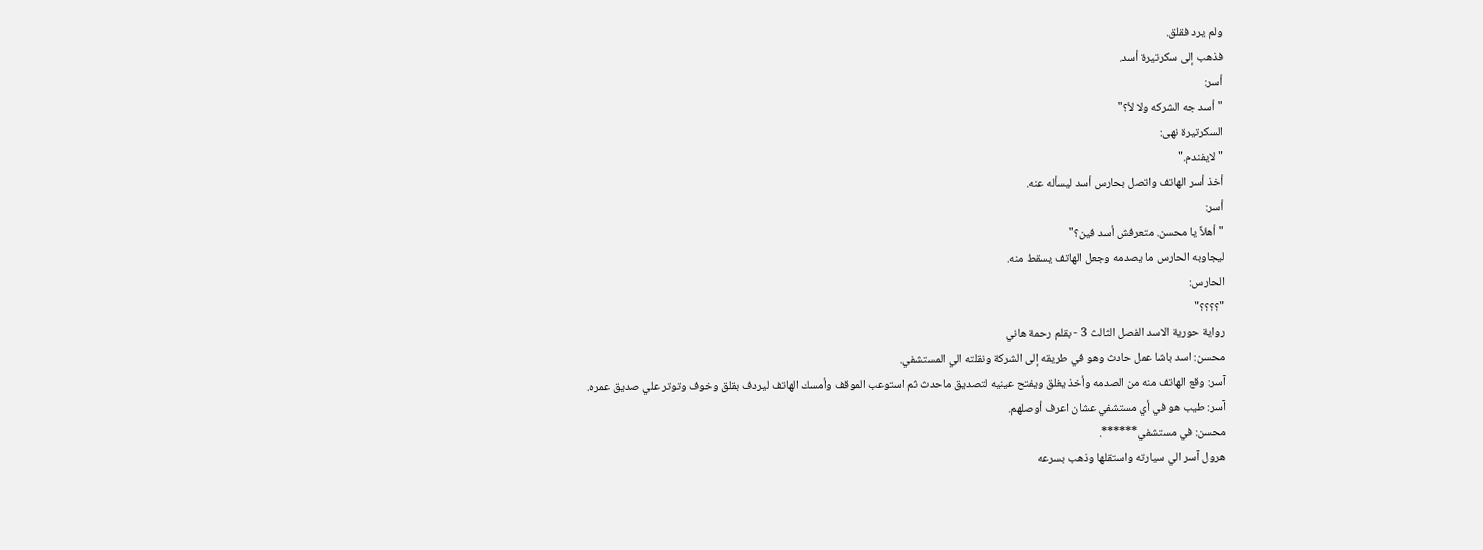ولم يرد فقلق.
فذهب إلى سكرتيرة أسد.
أسر:
"أسد جه الشركه ولا لأ؟"
السكرتيرة نهى:
"لايفندم."
أخذ أسر الهاتف واتصل بحارس أسد ليسأله عنه.
أسر:
"أهلاً يا محسن. متعرفش أسد فين؟"
ليجاوبه الحارس ما يصدمه وجعل الهاتف يسقط منه.
الحارس:
"؟؟؟؟"
رواية حورية الاسد الفصل الثالث 3 - بقلم رحمة هاني
محسن: اسد باشا عمل حادث وهو في طريقه إلى الشركة ونقلته الي المستشفي.
آسر: وقع الهاتف منه من الصدمه وأخذ يغلق ويفتح عينيه لتصديق ماحدث ثم استوعب الموقف وأمسك الهاتف ليردف بقلق وخوف وتوتر علي صديق عمره.
آسر: طيب هو في أي مستشفي عشان اعرف أوصلهم.
محسن: في مستشفي******.
هرول آسر الي سيارته واستقلها وذهب بسرعه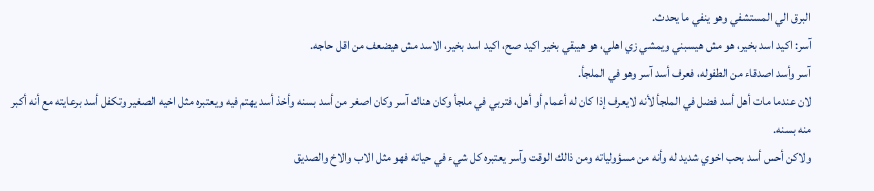البرق الي المستشفي وهو ينفي ما يحدث.
آسر: اكيد اسد بخير، هو مش هيسبني ويمشي زي اهلي، هو هيبقي بخير اكيد صح، اكيد اسد بخير، الاسد مش هيضعف من اقل حاجه.
آسر وأسد اصدقاء من الطفوله، فعرف أسد آسر وهو في الملجأ.
لان عندما مات أهل أسد فضل في الملجأ لأنه لايعرف إذا كان له أعمام أو أهل، فتربي في ملجأ وكان هناك آسر وكان اصغر من أسد بسنه وأخذ أسد يهتم فيه ويعتبره مثل اخيه الصغير وتكفل أسد برعايته مع أنه أكبر منه بسنه.
ولاكن أحس أسد بحب اخوي شديد له وأنه من مسؤولياته ومن ذالك الوقت وآسر يعتبره كل شيء في حياته فهو مثل الاب والاخ والصديق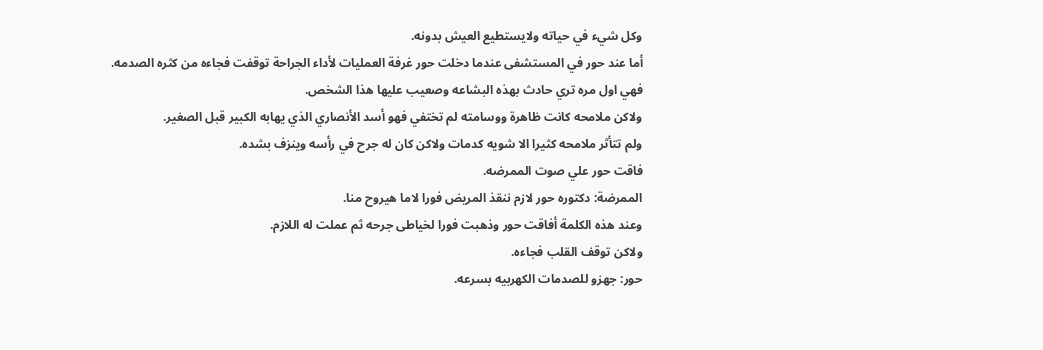وكل شيء في حياته ولايستطيع العيش بدونه.
أما عند حور في المستشفى عندما دخلت حور غرفة العمليات لأداء الجراحة توقفت فجاءه من كثره الصدمه.
فهي اول مره تري حادث بهذه البشاعه وصعيب عليها هذا الشخص.
ولاكن ملامحه كانت ظاهرة ووسامته لم تختفي فهو أسد الأنصاري الذي يهابه الكبير قبل الصغير.
ولم تتأثر ملامحه كثيرا الا شويه كدمات ولاكن كان له جرح في رأسه وينزف بشده.
فاقت حور علي صوت الممرضه.
الممرضة: دكتوره حور لازم ننقذ المريض فورا لاما هيروح منا.
وعند هذه الكلمة أفاقت حور وذهبت فورا لخياطى جرحه ثم عملت له اللازم.
ولاكن توقف القلب فجاءه.
حور: جهزو للصدمات الكهربيه بسرعه.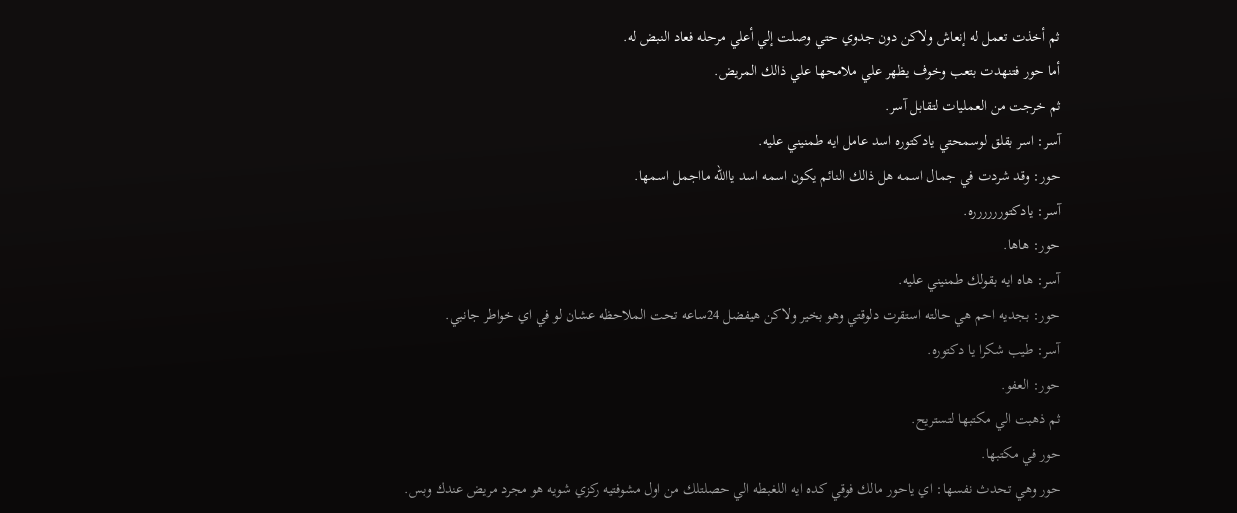ثم أخذت تعمل له إنعاش ولاكن دون جدوي حتي وصلت إلي أعلي مرحله فعاد النبض له.
أما حور فتنهدت بتعب وخوف يظهر علي ملامحها علي ذالك المريض.
ثم خرجت من العمليات لتقابل آسر.
آسر: اسر بقلق لوسمحتي يادكتوره اسد عامل ايه طمنيني عليه.
حور: وقد شردت في جمال اسمه هل ذالك النائم يكون اسمه اسد ياالله مااجمل اسمها.
آسر: يادكتورررررره.
حور: هاها.
آسر: هاه ايه بقولك طمنيني عليه.
حور: بجديه احم هي حالته استقرت دلوقتي وهو بخير ولاكن هيفضل 24ساعه تحت الملاحظه عشان لو في اي خواطر جانبي.
آسر: طيب شكرا يا دكتوره.
حور: العفو.
ثم ذهبت الي مكتبها لتستريح.
حور في مكتبها.
حور وهي تحدث نفسها: اي ياحور مالك فوقي كده ايه اللغبطه الي حصلتلك من اول مشوفتيه ركزي شويه هو مجرد مريض عندك وبس.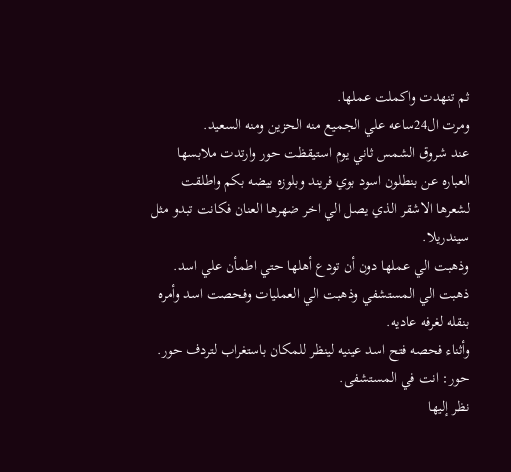ثم تنهدت واكملت عملها.
ومرت ال24ساعه علي الجميع منه الحزين ومنه السعيد.
عند شروق الشمس ثاني يوم استيقظت حور وارتدت ملابسها العباره عن بنطلون اسود بوي فريند وبلوزه بيضه بكم واطلقت لشعرها الاشقر الذي يصل الي اخر ضهرها العنان فكانت تبدو مثل سيندريلا.
وذهبت الي عملها دون أن تودع أهلها حتي اطمأن علي اسد.
ذهبت الي المستشفي وذهبت الي العمليات وفحصت اسد وأمره بنقله لغرفه عاديه.
وأثناء فحصه فتح اسد عينيه لينظر للمكان باستغراب لتردف حور.
حور: انت في المستشفى.
نظر إليها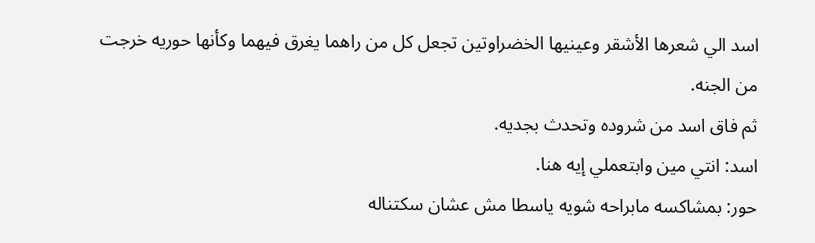اسد الي شعرها الأشقر وعينيها الخضراوتين تجعل كل من راهما يغرق فيهما وكأنها حوريه خرجت من الجنه.
ثم فاق اسد من شروده وتحدث بجديه.
اسد: انتي مين وابتعملي إيه هنا.
حور: بمشاكسه مابراحه شويه ياسطا مش عشان سكتناله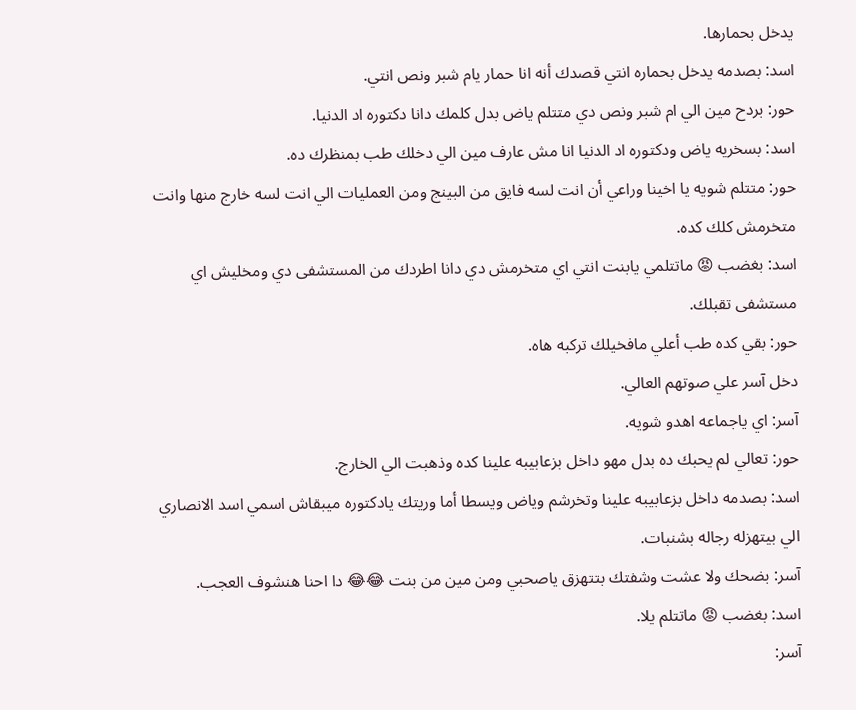يدخل بحمارها.
اسد: بصدمه يدخل بحماره انتي قصدك أنه انا حمار يام شبر ونص انتي.
حور: بردح مين الي ام شبر ونص دي متتلم ياض بدل كلمك دانا دكتوره اد الدنيا.
اسد: بسخريه ياض ودكتوره اد الدنيا انا مش عارف مين الي دخلك طب بمنظرك ده.
حور: متتلم شويه يا اخينا وراعي أن انت لسه فايق من البينج ومن العمليات الي انت لسه خارج منها وانت متخرمش كلك كده.
اسد: بغضب 😡 ماتتلمي يابنت انتي اي متخرمش دي دانا اطردك من المستشفى دي ومخليش اي مستشفى تقبلك.
حور: بقي كده طب أعلي مافخيلك تركبه هاه.
دخل آسر علي صوتهم العالي.
آسر: اي ياجماعه اهدو شويه.
حور: تعالي لم يحبك ده بدل مهو داخل بزعابيبه علينا كده وذهبت الي الخارج.
اسد: بصدمه داخل بزعابيبه علينا وتخرشم وياض ويسطا أما وريتك يادكتوره ميبقاش اسمي اسد الانصاري الي بيتهزله رجاله بشنبات.
آسر: بضحك ولا عشت وشفتك بتتهزق ياصحبي ومن مين من بنت 😂😂 دا احنا هنشوف العجب.
اسد: بغضب 😡 ماتتلم يلا.
آسر: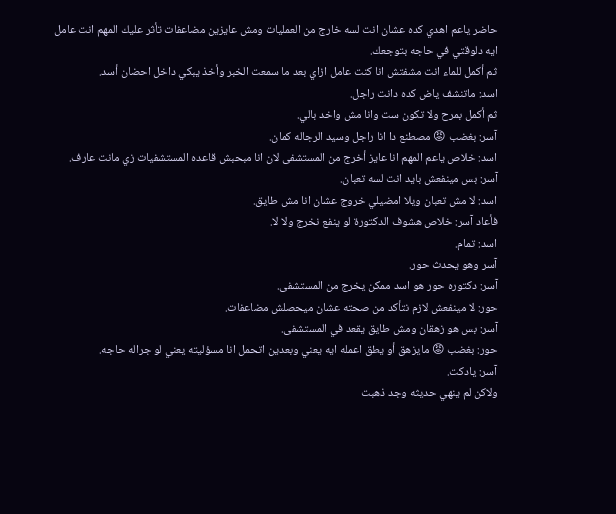حاضر ياعم اهدي كده عشان انت لسه خارج من العمليات ومش عايزين مضاعفات تأثر عليك المهم انت عامل ايه دلوقتي في حاجه بتوجعك.
ثم أكمل للماء انت مشفتش انا كنت عامل ازاي بعد ما سمعت الخبر وأخذ يبكي داخل احضان أسد.
اسد: ماتنشف ياض كده دانت راجل.
ثم أكمل بمرح ولا تكون ست وانا مش واخد بالي.
آسر: بغضب 😡 مصطنع دا انا راجل وسيد الرجاله كمان.
اسد: خلاص ياعم المهم انا عايز أخرج من المستشفى لان انا مبحبش قاعده المستشفيات زي مانت عارف.
آسر: بس مينفعش بايد انت لسه تعبان.
اسد: لا مش تعبان ويلا امضيلي خروج عشان انا مش طايق.
فأعاد آسر: خلاص هشوف الدكتورة لو ينفع نخرج ولا لا.
اسد: تمام.
آسر وهو يحدث حور.
آسر: دكتوره حور هو اسد ممكن يخرج من المستشفى.
حور: لا مينفعش لازم نتأكد من صحته عشان ميحصلش مضاعفات.
آسر: بس هو زهقان ومش طايق يقعد في المستشفى.
حور: بغضب 😡 مايزهق أو يطق اعمله ايه يعني وبعدين اتحمل انا مسؤليته يعني لو جراله حاجه.
آسر: يادكت.
ولاكن لم ينهي حديثه وجد ذهبت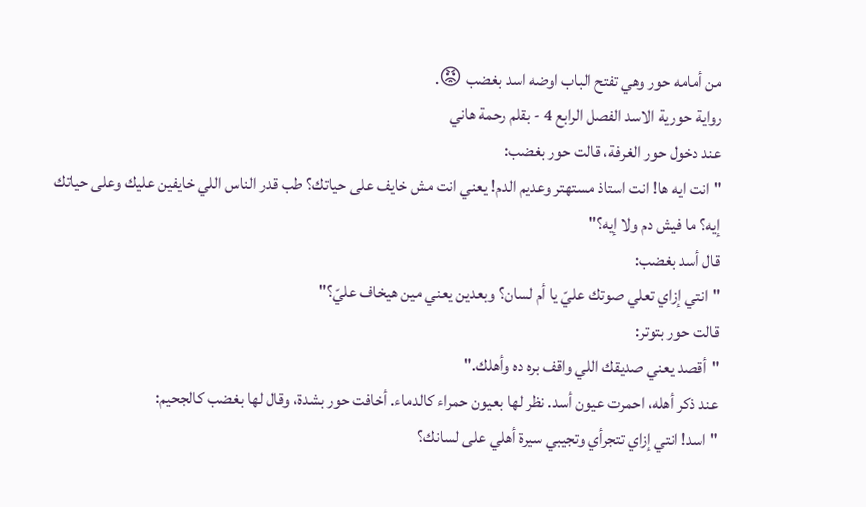من أمامه حور وهي تفتح الباب اوضه اسد بغضب 😡.
رواية حورية الاسد الفصل الرابع 4 - بقلم رحمة هاني
عند دخول حور الغرفة، قالت حور بغضب:
"انت ايه ها! انت استاذ مستهتر وعديم الدم! يعني انت مش خايف على حياتك؟ طب قدر الناس اللي خايفين عليك وعلى حياتك إيه؟ ما فيش دم ولا إيه؟"
قال أسد بغضب:
"انتي إزاي تعلي صوتك عليّ يا أم لسان؟ وبعدين يعني مين هيخاف عليّ؟"
قالت حور بتوتر:
"أقصد يعني صديقك اللي واقف بره ده وأهلك."
عند ذكر أهله، احمرت عيون أسد. نظر لها بعيون حمراء كالدماء. أخافت حور بشدة، وقال لها بغضب كالجحيم:
"اسد! انتي إزاي تتجرأي وتجيبي سيرة أهلي على لسانك؟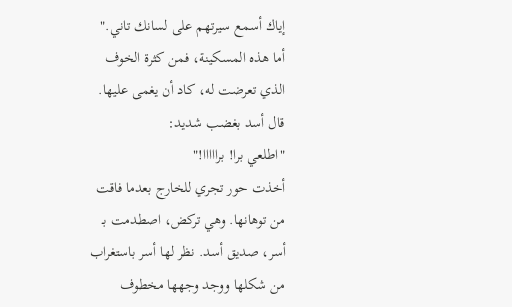إياك أسمع سيرتهم على لسانك تاني."
أما هذه المسكينة، فمن كثرة الخوف الذي تعرضت له، كاد أن يغمى عليها. قال أسد بغضب شديد:
"اطلعي برا! برااااا!"
أخذت حور تجري للخارج بعدما فاقت من توهانها. وهي تركض، اصطدمت بـ أسر، صديق أسد. نظر لها أسر باستغراب من شكلها ووجد وجهها مخطوف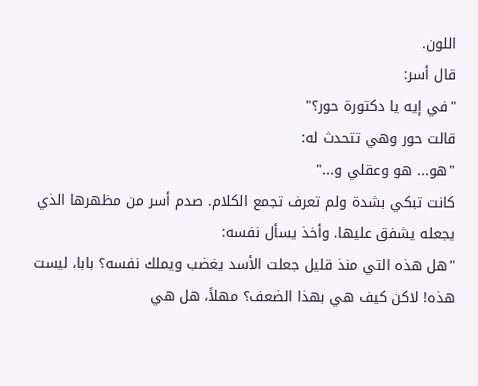اللون.
قال أسر:
"في إيه يا دكتورة حور؟"
قالت حور وهي تتحدث له:
"هو... هو وعقلي و..."
كانت تبكي بشدة ولم تعرف تجمع الكلام. صدم أسر من مظهرها الذي يجعله يشفق عليها. وأخذ يسأل نفسه:
"هل هذه التي منذ قليل جعلت الأسد يغضب ويملك نفسه؟ بابا، ليست هذه! لاكن كيف هي بهذا الضعف؟ مهلاً، هل هي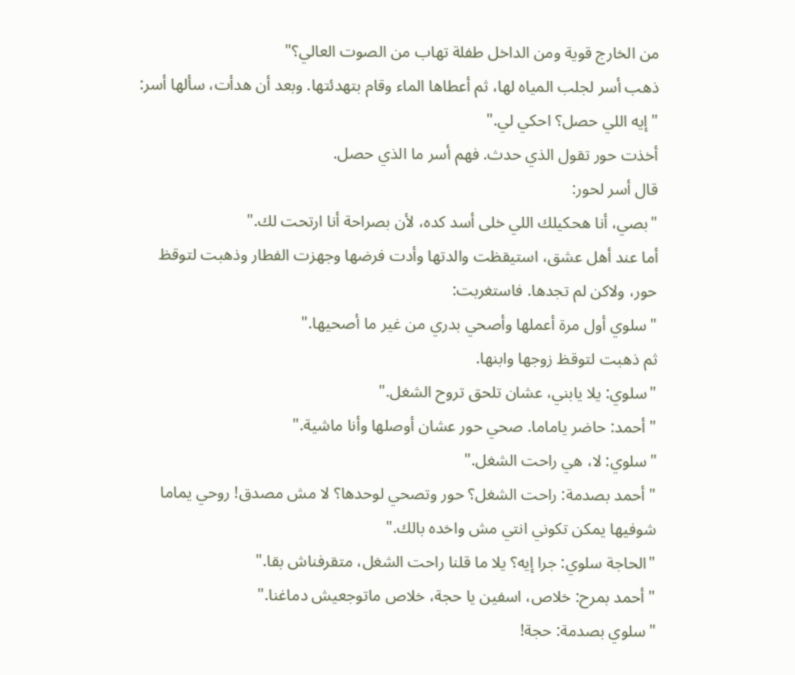من الخارج قوية ومن الداخل طفلة تهاب من الصوت العالي؟"
ذهب أسر لجلب المياه لها، ثم أعطاها الماء وقام بتهدئتها. وبعد أن هدأت، سألها أسر:
"إيه اللي حصل؟ احكي لي."
أخذت حور تقول الذي حدث. فهم أسر ما الذي حصل.
قال أسر لحور:
"بصي، أنا هحكيلك اللي خلى أسد كده، لأن بصراحة أنا ارتحت لك."
أما عند أهل عشق، استيقظت والدتها وأدت فرضها وجهزت الفطار وذهبت لتوقظ حور، ولاكن لم تجدها. فاستغربت:
"سلوي أول مرة أعملها وأصحي بدري من غير ما أصحيها."
ثم ذهبت لتوقظ زوجها وابنها.
"سلوي: يلا يابني، عشان تلحق تروح الشغل."
"أحمد: حاضر ياماما. صحي حور عشان أوصلها وأنا ماشية."
"سلوي: لا، هي راحت الشغل."
"أحمد بصدمة: راحت الشغل؟ حور وتصحي لوحدها؟ لا مش مصدق! روحي يماما شوفيها يمكن تكوني انتي مش واخده بالك."
"الحاجة سلوي: جرا إيه؟ يلا ما قلنا راحت الشغل، متقرفناش بقا."
"أحمد بمرح: خلاص، اسفين يا حجة، خلاص ماتوجعيش دماغنا."
"سلوي بصدمة: حجة!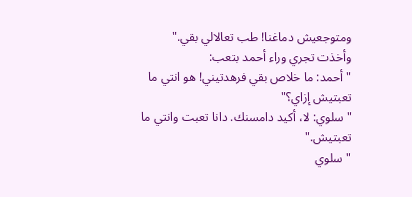ومتوجعيش دماغنا! طب تعالالي بقي."
وأخذت تجري وراء أحمد بتعب:
"أحمد: ما خلاص بقي فرهدتيني! هو انتي ما تعبتيش إزاي؟"
"سلوي: لا، أكيد دامسنك. دانا تعبت وانتي ما تعبتيش."
"سلوي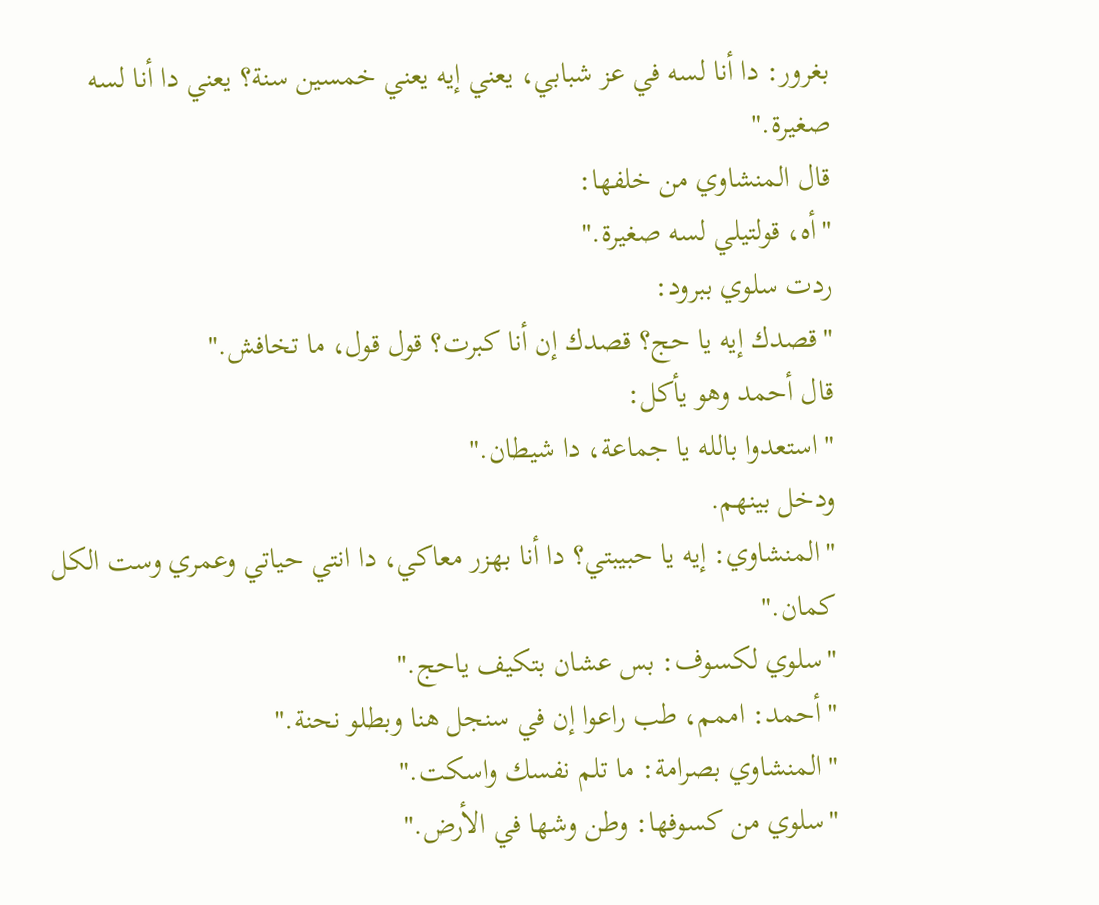بغرور: دا أنا لسه في عز شبابي، يعني إيه يعني خمسين سنة؟ يعني دا أنا لسه صغيرة."
قال المنشاوي من خلفها:
"أه، قولتيلي لسه صغيرة."
ردت سلوي ببرود:
"قصدك إيه يا حج؟ قصدك إن أنا كبرت؟ قول قول، ما تخافش."
قال أحمد وهو يأكل:
"استعدوا بالله يا جماعة، دا شيطان."
ودخل بينهم.
"المنشاوي: إيه يا حبيبتي؟ دا أنا بهزر معاكي، دا انتي حياتي وعمري وست الكل كمان."
"سلوي لكسوف: بس عشان بتكيف ياحج."
"أحمد: اممم، طب راعوا إن في سنجل هنا وبطلو نحنة."
"المنشاوي بصرامة: ما تلم نفسك واسكت."
"سلوي من كسوفها: وطن وشها في الأرض."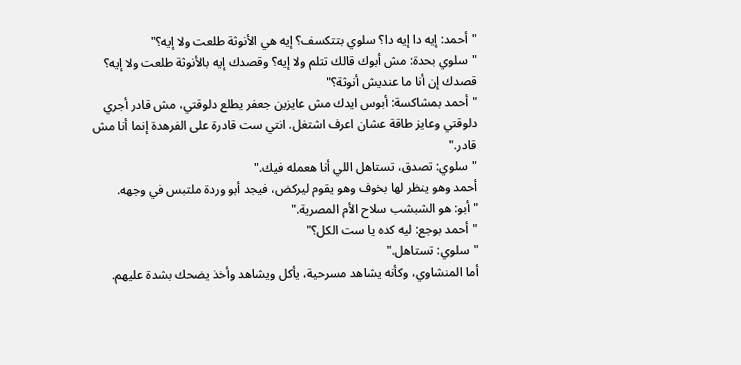"أحمد: إيه دا إيه دا؟ سلوي بتتكسف؟ إيه هي الأنوثة طلعت ولا إيه؟"
"سلوي بحدة: مش أبوك قالك تتلم ولا إيه؟ وقصدك إيه بالأنوثة طلعت ولا إيه؟ قصدك إن أنا ما عنديش أنوثة؟"
"أحمد بمشاكسة: أبوس ايدك مش عايزين جعفر يطلع دلوقتي، مش قادر أجري دلوقتي وعايز طاقة عشان اعرف اشتغل. انتي ست قادرة على الفرهدة إنما أنا مش قادر."
"سلوي: تصدق، تستاهل اللي أنا هعمله فيك."
أحمد وهو ينظر لها بخوف وهو يقوم ليركض، فيجد أبو وردة ملتبس في وجهه.
"أبو: هو الشبشب سلاح الأم المصرية."
"أحمد بوجع: ليه كده يا ست الكل؟"
"سلوي: تستاهل."
أما المنشاوي، وكأنه يشاهد مسرحية، يأكل ويشاهد وأخذ يضحك بشدة عليهم.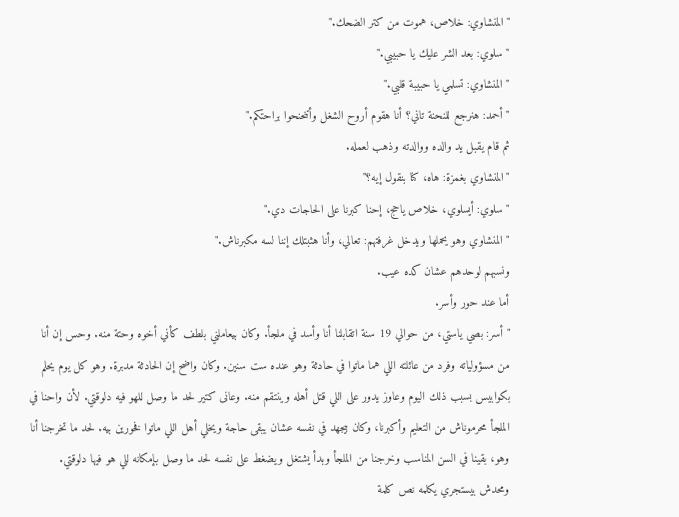"المنشاوي: خلاص، هموت من كتر الضحك."
"سلوي: بعد الشر عليك يا حبيبي."
"المنشاوي: تسلمي يا حبيبة قلبي."
"أحمد: هنرجع للنحنة تاني؟ أنا هقوم أروح الشغل وأتنحنحوا براحتكم."
ثم قام يقبل يد والده ووالدته وذهب لعمله.
"المنشاوي بغمزة: هاه، كنا بنقول إيه؟"
"سلوي: أيسلوي، خلاص ياحج، إحنا كبرنا على الحاجات دي."
"المنشاوي وهو يحملها ويدخل غرفتهم: تعالي، وأنا هثبتلك إننا لسه مكبرناش."
ونسبهم لوحدهم عشان كده عيب.
أما عند حور وأسر.
"أسر: بصي ياستي، من حوالي 19 سنة اتقابلنا أنا وأسد في ملجأ. وكان بيعاملني بلطف كأني أخوه وحتة منه. وحس إن أنا من مسؤولياته وفرد من عائلته اللي هما ماتوا في حادثة وهو عنده ست سنين. وكان واضح إن الحادثة مدبرة. وهو كل يوم يحلم بكوابيس بسبب ذلك اليوم وعاوز يدور على اللي قتل أهله وينتقم منه. وعانى كتير لحد ما وصل للهو فيه دلوقتي. لأن واحنا في الملجأ محرموناش من التعليم وأكبرنا، وكان بيجهد في نفسه عشان يبقى حاجة ويخلي أهل اللي ماتوا فخورين بيه. لحد ما تخرجنا أنا وهو، بقينا في السن المناسب وخرجنا من الملجأ وبدأ يشتغل ويضغط على نفسه لحد ما وصل بإمكانه للي هو فيها دلوقتي. ومحدش بيستجري يكلمه نص كلمة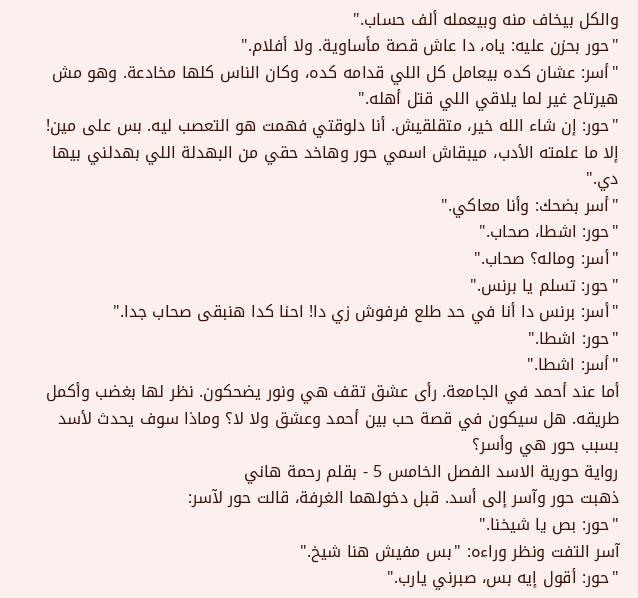والكل بيخاف منه وبيعمله ألف حساب."
"حور بحزن عليه: ياه، دا عاش قصة مأساوية. ولا أفلام."
"أسر: عشان كده بيعامل كل اللي قدامه كده، وكان الناس كلها مخادعة. وهو مش هيرتاح غير لما يلاقي اللي قتل أهله."
"حور: إن شاء الله خير، متقلقيش. أنا دلوقتي فهمت هو التعصب ليه. بس على مين! إلا ما علمته الأدب، ميبقاش اسمي حور وهاخد حقي من البهدلة اللي بهدلني بيها دي."
"أسر بضحك: وأنا معاكي."
"حور: اشطا، صحاب."
"أسر: وماله؟ صحاب."
"حور: تسلم يا برنس."
"أسر: برنس دا أنا في حد طلع فرفوش زي دا! احنا كدا هنبقى صحاب جدا."
"حور: اشطا."
"أسر: اشطا."
أما عند أحمد في الجامعة. رأى عشق تقف هي ونور يضحكون. نظر لها بغضب وأكمل طريقه. هل سيكون في قصة حب بين أحمد وعشق ولا لا؟ وماذا سوف يحدث لأسد بسبب حور هي وأسر؟
رواية حورية الاسد الفصل الخامس 5 - بقلم رحمة هاني
ذهبت حور وآسر إلى أسد. قبل دخولهما الغرفة، قالت حور لآسر:
"حور: بص يا شيخنا."
آسر التفت ونظر وراءه: "بس مفيش هنا شيخ."
"حور: أقول إيه بس، صبرني يارب."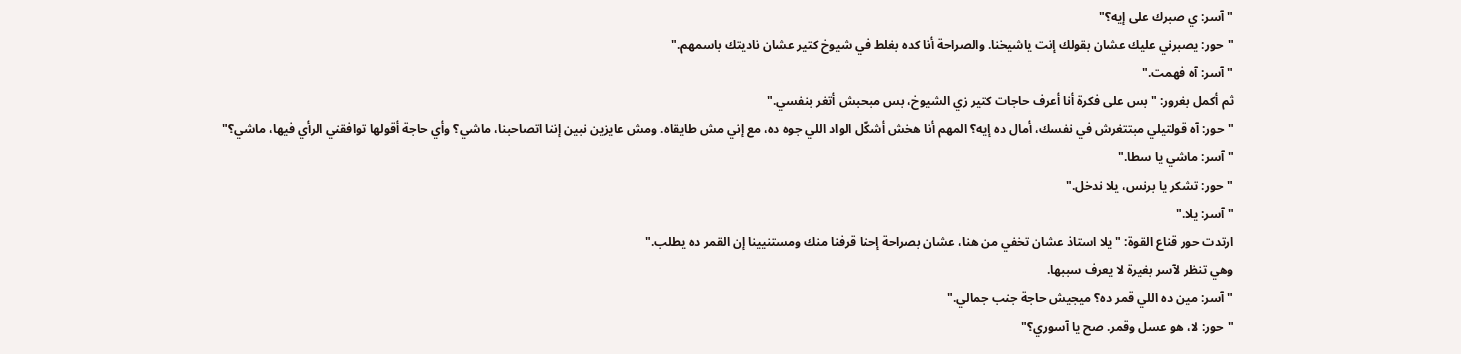"آسر: ي صبرك على إيه؟"
"حور: يصبرني عليك عشان بقولك إنت ياشيخنا. والصراحة أنا كده بغلط في شيوخ كتير عشان ناديتك باسمهم."
"آسر: آه فهمت."
ثم أكمل بغرور: "بس على فكرة أنا أعرف حاجات كتير زي الشيوخ، بس مبحبش أتغر بنفسي."
"حور: آه قولتيلي مبتتغرش في نفسك، أمال ده إيه؟ المهم أنا هخش أشكّل الواد اللي جوه ده، مع إني مش طايقاه. ومش عايزين نبين إننا اتصاحبنا، ماشي؟ وأي حاجة أقولها توافقني الرأي فيها، ماشي؟"
"آسر: ماشي يا سطا."
"حور: تشكر يا برنس، يلا ندخل."
"آسر: يلا."
ارتدت حور قناع القوة: "يلا استاذ عشان تخفي من هنا، عشان بصراحة إحنا قرفنا منك ومستنيينا إن القمر ده يطلب."
وهي تنظر لآسر بغيرة لا يعرف سببها.
"آسر: مين ده اللي قمر ده؟ ميجيش حاجة جنب جمالي."
"حور: لا، هو عسل وقمر. صح يا آسوري؟"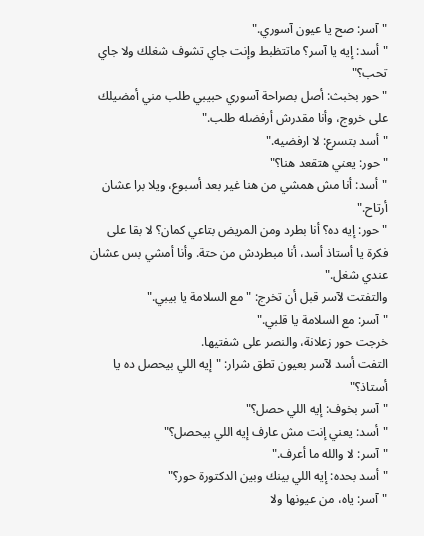"آسر: صح يا عيون آسوري."
"أسد: إيه يا آسر؟ ماتتظبط وإنت جاي تشوف شغلك ولا جاي تحب؟"
"حور بخبث: أصل بصراحة آسوري حبيبي طلب مني أمضيلك على خروج، وأنا مقدرش أرفضله طلب."
"أسد بتسرع: لا ارفضيه."
"حور: يعني هتقعد هنا؟"
"أسد: أنا مش همشي من هنا غير بعد أسبوع، ويلا برا عشان أرتاح."
"حور: إيه ده؟ أنا بطرد ومن المريض بتاعي كمان؟ لا بقا على فكرة يا أستاذ أسد، أنا مبطردش من حتة. وأنا أمشي بس عشان عندي شغل."
والتفتت لآسر قبل أن تخرج: "مع السلامة يا بيبي."
"آسر: مع السلامة يا قلبي."
خرجت حور زعلانة، والنصر على شفتيها.
التفت أسد لآسر بعيون تطق شرار: "إيه اللي بيحصل ده يا أستاذ؟"
"آسر بخوف: إيه اللي حصل؟"
"أسد: يعني إنت مش عارف إيه اللي بيحصل؟"
"آسر: لا والله ما أعرف."
"أسد بحده: إيه اللي بينك وبين الدكتورة حور؟"
"آسر: ياه، من عيونها ولا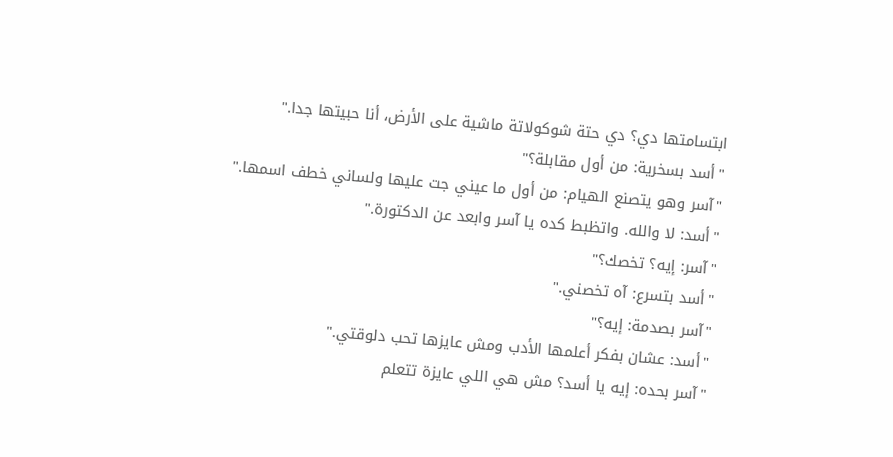ابتسامتها دي؟ دي حتة شوكولاتة ماشية على الأرض، أنا حبيتها جدا."
"أسد بسخرية: من أول مقابلة؟"
"آسر وهو يتصنع الهيام: من أول ما عيني جت عليها ولساني خطف اسمها."
"أسد: لا والله. واتظبط كده يا آسر وابعد عن الدكتورة."
"آسر: إيه؟ تخصك؟"
"أسد بتسرع: آه تخصني."
"آسر بصدمة: إيه؟"
"أسد: عشان بفكر أعلمها الأدب ومش عايزها تحب دلوقتي."
"آسر بحده: إيه يا أسد؟ مش هي اللي عايزة تتعلم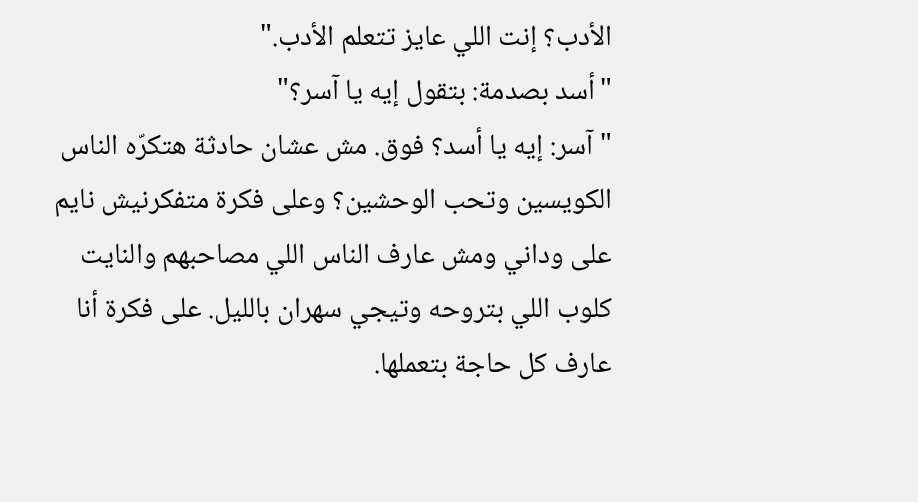الأدب؟ إنت اللي عايز تتعلم الأدب."
"أسد بصدمة: بتقول إيه يا آسر؟"
"آسر: إيه يا أسد؟ فوق. مش عشان حادثة هتكرّه الناس الكويسين وتحب الوحشين؟ وعلى فكرة متفكرنيش نايم على وداني ومش عارف الناس اللي مصاحبهم والنايت كلوب اللي بتروحه وتيجي سهران بالليل. على فكرة أنا عارف كل حاجة بتعملها.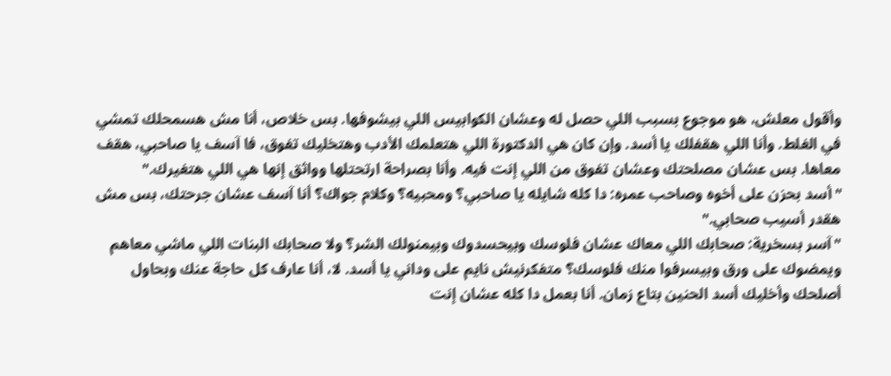وأقول معلش، هو موجوع بسبب اللي حصل له وعشان الكوابيس اللي بيشوفها. بس خلاص، أنا مش هسمحلك تمشي في الغلط. وأنا اللي هقفلك يا أسد. وإن كان هي الدكتورة اللي هتعلمك الأدب وهتخليك تفوق، فا آسف يا صاحبي، هقف معاها. بس عشان مصلحتك وعشان تفوق من اللي إنت فيه. وأنا بصراحة ارتحتلها وواثق إنها هي اللي هتغيرك."
"أسد بحزن على أخوه وصاحب عمره: دا كله شايله يا صاحبي؟ ومحبيه؟ وكلام جواك؟ أنا آسف عشان جرحتك، بس مش هقدر أسيب صحابي."
"آسر بسخرية: صحابك اللي معاك عشان فلوسك وبيحسدوك وبيمنولك الشر؟ ولا صحابك البنات اللي ماشي معاهم ويمضوك على ورق وبيسرفوا منك فلوسك؟ متفكرنيش نايم على وداني يا أسد. لا، أنا عارف كل حاجة عنك وبحاول أصلحك وأخليك أسد الحنين بتاع زمان. أنا بعمل دا كله عشان إنت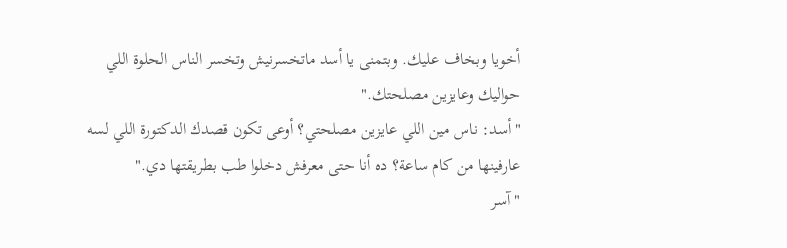أخويا وبخاف عليك. وبتمنى يا أسد ماتخسرنيش وتخسر الناس الحلوة اللي حواليك وعايزين مصلحتك."
"أسد: ناس مين اللي عايزين مصلحتي؟ أوعى تكون قصدك الدكتورة اللي لسه عارفينها من كام ساعة؟ ده أنا حتى معرفش دخلوا طب بطريقتها دي."
"آسر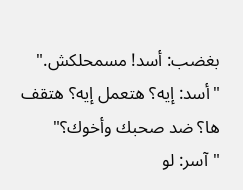بغضب: أسد! مسمحلكش."
"أسد: إيه؟ هتعمل إيه؟ هتقف ها؟ ضد صحبك وأخوك؟"
"آسر: لو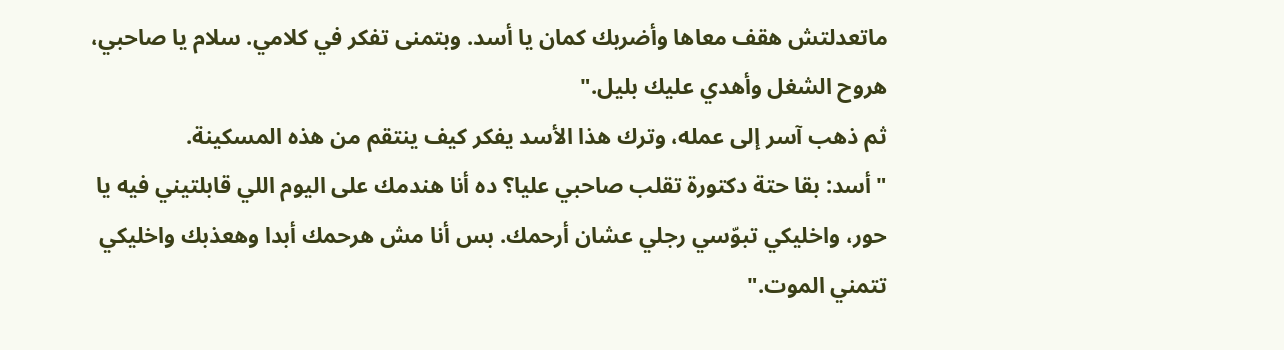ماتعدلتش هقف معاها وأضربك كمان يا أسد. وبتمنى تفكر في كلامي. سلام يا صاحبي، هروح الشغل وأهدي عليك بليل."
ثم ذهب آسر إلى عمله، وترك هذا الأسد يفكر كيف ينتقم من هذه المسكينة.
"أسد: بقا حتة دكتورة تقلب صاحبي عليا؟ ده أنا هندمك على اليوم اللي قابلتيني فيه يا حور، واخليكي تبوّسي رجلي عشان أرحمك. بس أنا مش هرحمك أبدا وهعذبك واخليكي تتمني الموت."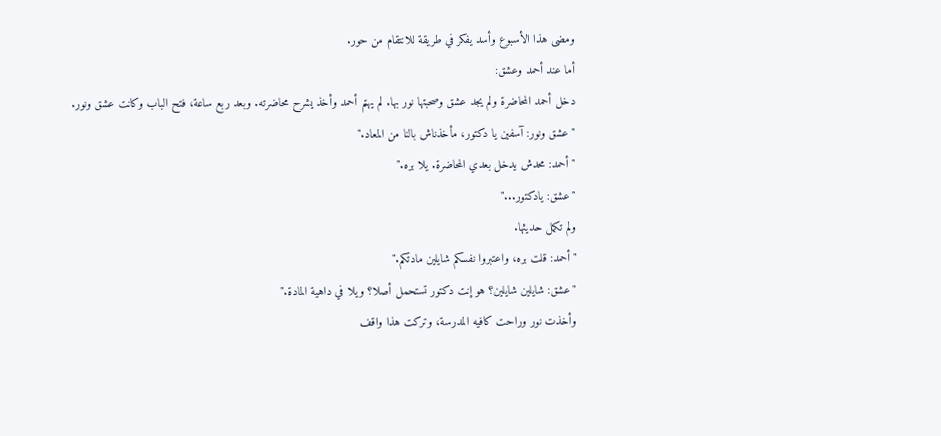ومضى هذا الأسبوع وأسد يفكر في طريقة للانتقام من حور.
أما عند أحمد وعشق:
دخل أحمد المحاضرة ولم يجد عشق وصحبتها نور بها. لم يهتم أحمد وأخذ يشرح محاضرته. وبعد ربع ساعة، فتح الباب وكانت عشق ونور.
"عشق ونور: آسفين يا دكتور، مأخذناش بالنا من المعاد."
"أحمد: محدش يدخل بعدي المحاضرة. يلا بره."
"عشق: يادكتور..."
ولم تكمل حديثها.
"أحمد: قلت بره، واعتبروا نفسكم شايلين مادتكم."
"عشق: شايلين شايلين؟ هو إنت دكتور تستحمل أصلا؟ ويلا في داهية المادة."
وأخذت نور وراحت كافيه المدرسة، وتركت هذا واقف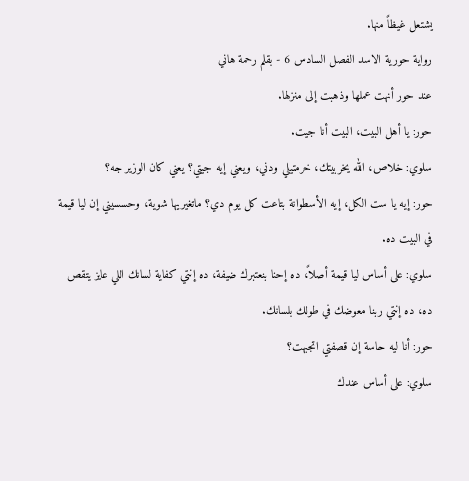يشتعل غيظاً منها.
رواية حورية الاسد الفصل السادس 6 - بقلم رحمة هاني
عند حور أنهت عملها وذهبت إلى منزلها.
حور: يا أهل البيت، البيت أنا جيت.
سلوي: خلاص، الله يخربيتك، خرمتيلي ودني، ويعني إيه جيتي؟ يعني كان الوزير جه؟
حور: إيه يا ست الكل، إيه الأسطوانة بتاعت كل يوم دي؟ ماتغيريها شوية، وحسسيني إن ليا قيمة في البيت ده.
سلوي: على أساس ليا قيمة أصلاً، ده إحنا بنعتبرك ضيفة، ده إنتي كفاية لسانك اللي عايز يتقص ده، ده إنتي ربنا معوضك في طولك بلسانك.
حور: أنا ليه حاسة إن قصفتي اتجبهت؟
سلوي: على أساس عندك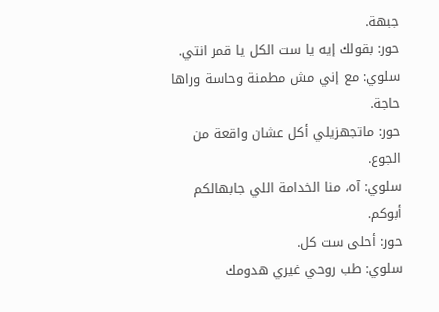جبهة.
حور: بقولك إيه يا ست الكل يا قمر انتي.
سلوي: مع إني مش مطمنة وحاسة وراها حاجة.
حور: ماتجهزيلي أكل عشان واقعة من الجوع.
سلوي: آه، منا الخدامة اللي جابهالكم أبوكم.
حور: أحلى ست كل.
سلوي: طب روحي غيري هدومك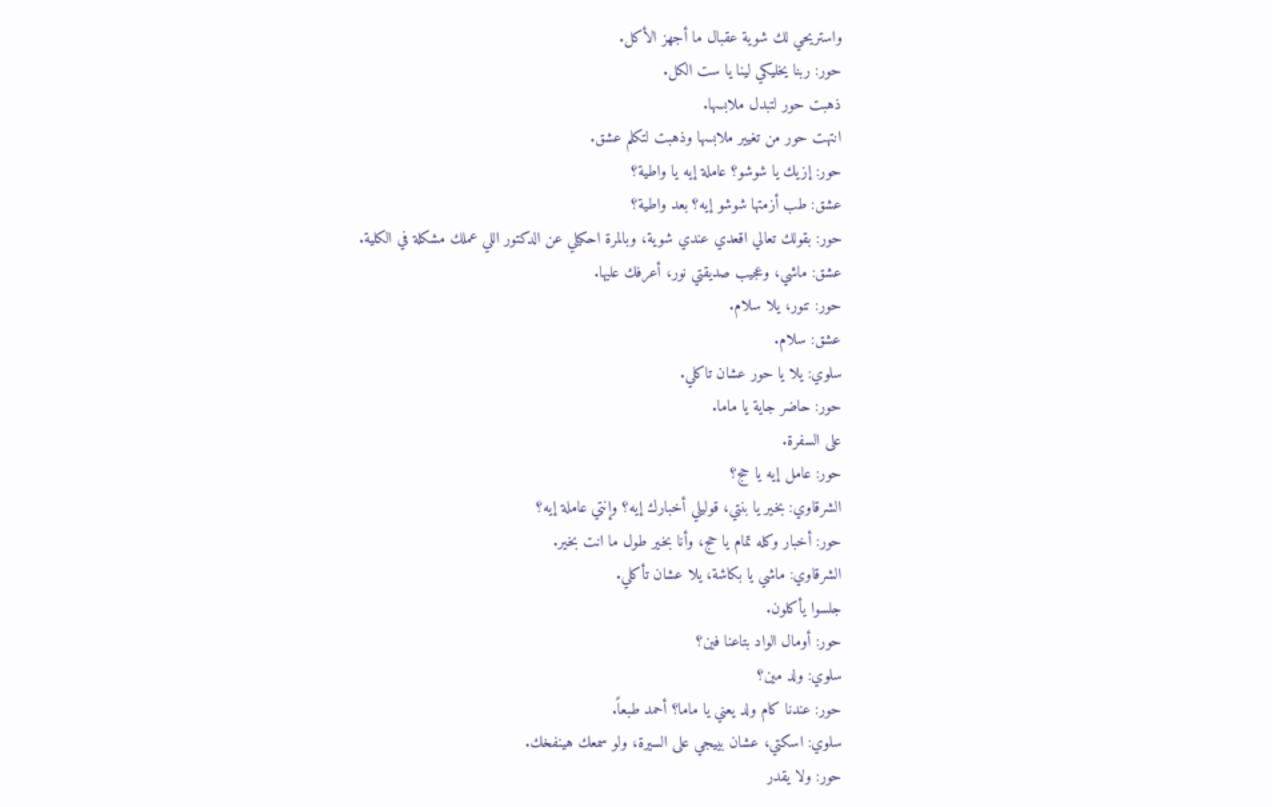واستريحي لك شوية عقبال ما أجهز الأكل.
حور: ربنا يخليكي لينا يا ست الكل.
ذهبت حور لتبدل ملابسها.
انتهت حور من تغيير ملابسها وذهبت لتكلم عشق.
حور: إزيك يا شوشو؟ عاملة إيه يا واطية؟
عشق: طب أزمتها شوشو إيه؟ بعد واطية؟
حور: بقولك تعالي اقعدي عندي شوية، وبالمرة احكيلي عن الدكتور اللي عملك مشكلة في الكلية.
عشق: ماشي، وعجيب صديقتي نور، أعرفك عليها.
حور: تنور، يلا سلام.
عشق: سلام.
سلوي: يلا يا حور عشان تاكلي.
حور: حاضر جاية يا ماما.
على السفرة.
حور: عامل إيه يا حج؟
الشرقاوي: بخير يا بنتي، قوليلي أخبارك إيه؟ وإنتي عاملة إيه؟
حور: أخبار وكله تمام يا حج، وأنا بخير طول ما انت بخير.
الشرقاوي: ماشي يا بكاشة، يلا عشان تأكلي.
جلسوا يأكلون.
حور: أومال الواد بتاعنا فين؟
سلوي: ولد مين؟
حور: عندنا كام ولد يعني يا ماما؟ أحمد طبعاً.
سلوي: اسكتي، عشان بييجي على السيرة، ولو سمعك هينفخك.
حور: ولا يقدر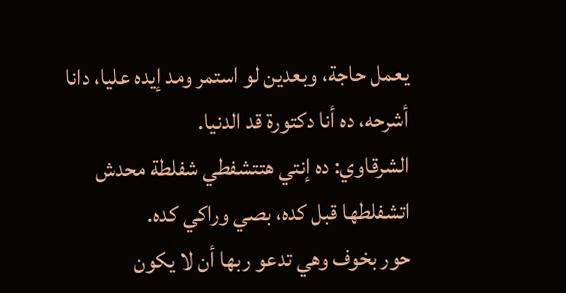يعمل حاجة، وبعدين لو استمر ومد إيده عليا، دانا أشرحه، ده أنا دكتورة قد الدنيا.
الشرقاوي: ده إنتي هتتشفطي شفلطة محدش اتشفلطها قبل كده، بصي وراكي كده.
حور بخوف وهي تدعو ربها أن لا يكون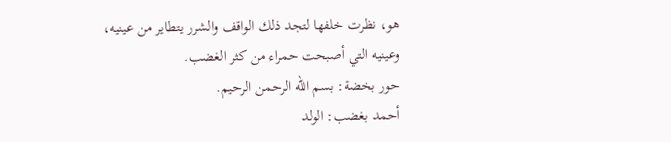هو، نظرت خلفها لتجد ذلك الواقف والشرر يتطاير من عينيه، وعينيه التي أصبحت حمراء من كثر الغضب.
حور بخضة: بسم الله الرحمن الرحيم.
أحمد بغضب: الولد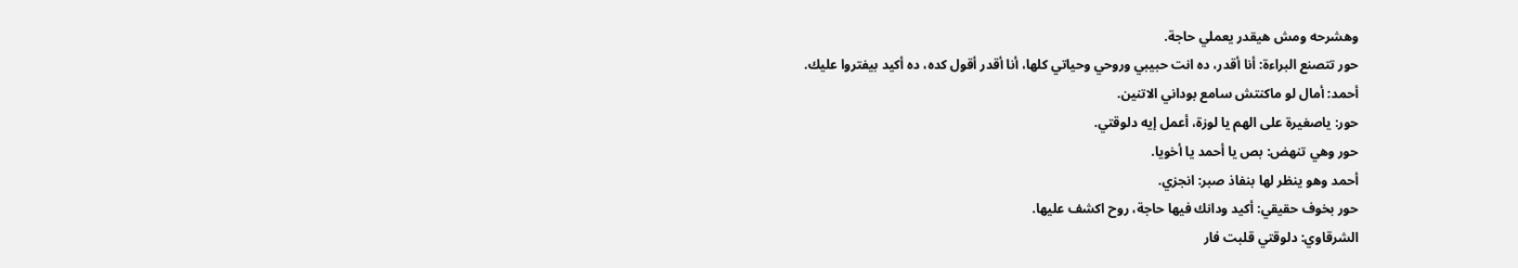وهشرحه ومش هيقدر يعملي حاجة.
حور تتصنع البراءة: أنا أقدر، ده انت حبيبي وروحي وحياتي كلها، أنا أقدر أقول كده، ده أكيد بيفتروا عليك.
أحمد: أمال لو ماكنتش سامع بوداني الاتنين.
حور: ياصغيرة على الهم يا لوزة، أعمل إيه دلوقتي.
حور وهي تنهض: بص يا أحمد يا أخويا.
أحمد وهو ينظر لها بنفاذ صبر: انجزي.
حور بخوف حقيقي: أكيد ودانك فيها حاجة، روح اكشف عليها.
الشرقاوي: دلوقتي قلبت فار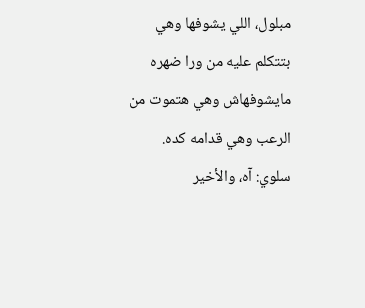مبلول، اللي يشوفها وهي بتتكلم عليه من ورا ضهره مايشوفهاش وهي هتموت من الرعب وهي قدامه كده.
سلوي: آه، والأخير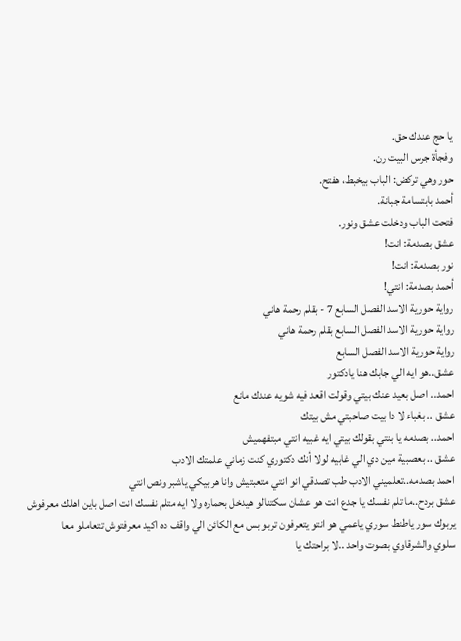يا حج عندك حق.
وفجأة جرس البيت رن.
حور وهي تركض: الباب بيخبط، هفتح.
أحمد بابتسامة جبانة.
فتحت الباب ودخلت عشق ونور.
عشق بصدمة: انت!
نور بصدمة: انت!
أحمد بصدمة: انتي!
رواية حورية الاسد الفصل السابع 7 - بقلم رحمة هاني
رواية حورية الاسد الفصل السابع بقلم رحمة هاني
رواية حورية الاسد الفصل السابع
عشق..هو ايه الي جابك هنا يادكتور
احمد.. اصل بعيد عنك بيتي وقولت اقعد فيه شويه عندك مانع
عشق .. بغباء لا دا بيت صاحبتي مش بيتك
احمد.. بصدمه يا بنتي بقولك بيتي ايه غبيه انتي مبتفهميش
عشق .. بعصبية مين دي الي غابيه لولا أنك دكتوري كنت زماني علمتك الادب
احمد بصدمه..تعلميني الادب طب تصدقي انو انتي متعبتيش وانا هربيكي ياشبر ونص انتي
عشق بردح..ما تلم نفسك يا جدع انت هو عشان سكتنالو هيدخل بحماره ولا ايه متلم نفسك انت اصل باين اهلك معرفوش يربوك سور ياطنط سوري ياعمي هو انتو يتعرفون تربو بس مع الكائن الي واقف ده اكيد معرفتوش تتعاملو معا
سلوي والشرقاوي بصوت واحد ..لا براحتك يا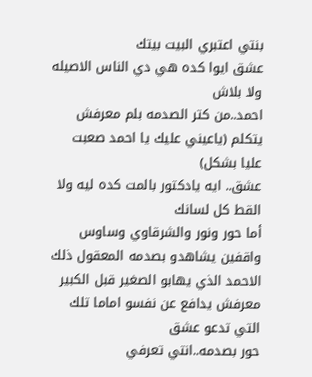بنتي اعتبري البيت بيتك
عشق ايوا كده هي دي الناس الاصيله ولا بلاش
احمد..من كتر الصدمه بلم معرفش يتكلم (ياعيني عليك يا احمد صعبت عليا بشكل)
عشق.. ايه يادكتور بالمت كده ليه ولا القط كل لسانك
أما حور ونور والشرقاوي وساوس واقفين يشاهدو بصدمه المعقول ذلك الاحمد الذي يهابو الصغير قبل الكبير معرفش يدافع عن نفسو اماما تلك التي تدعو عشق
حور بصدمه..انتي تعرفي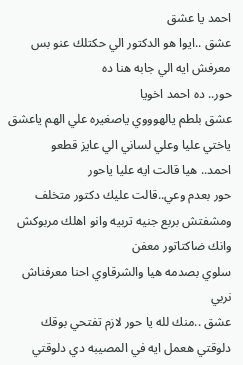احمد يا عشق
عشق ..ايوا هو الدكتور الي حكتلك عنو بس معرفش ايه الي جابه هنا ده
حور.. ده احمد اخويا
عشق بلطم يالهوووي ياصغيره علي الهم ياعشق ياختي عليا وعلي لساني الي عايز قطعو
احمد.. هيا قالت ايه عليا ياحور
حور بعدم وعي..قالت عليك دكتور متخلف ومشفتش بربع جنيه تربيه وانو اهلك مربوكش وانك ضاكتاتور معفن
سلوي بصدمه هيا والشرقاوي احنا معرفناش نربي
عشق ..منك لله يا حور لازم تفتحي بوقك دلوقتي هعمل ايه في المصيبه دي دلوقتي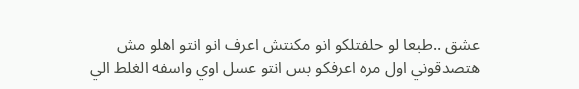عشق ..طبعا لو حلفتلكو انو مكنتش اعرف انو انتو اهلو مش هتصدقوني اول مره اعرفكو بس انتو عسل اوي واسفه الغلط الي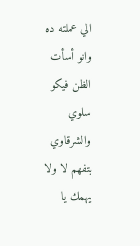الي عملته ده وانو أسأت الظن فيكو
سلوي والشرقاوي بتفهم لا ولا يهمك يا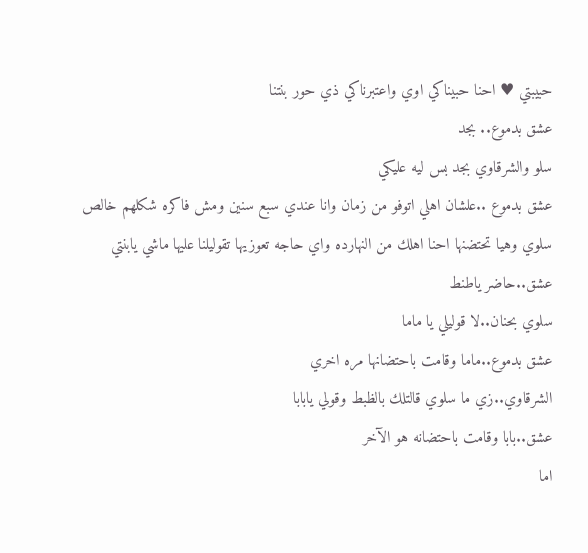حبيبتي ♥ احنا حبيناكي اوي واعتبرناكي ذي حور بنتنا
عشق بدموع.. بجد
سلو والشرقاوي بجد بس ليه عليكي
عشق بدموع ..علشان اهلي اتوفو من زمان وانا عندي سبع سنين ومش فاكره شكلهم خالص
سلوي وهيا تحتضنها احنا اهلك من النهارده واي حاجه تعوزيها تقوليلنا عليها ماشي يابنتي
عشق..حاضر ياطنط
سلوي بحنان..لا قوليلي يا ماما
عشق بدموع..ماما وقامت باحتضانها مره اخري
الشرقاوي..زي ما سلوي قالتلك بالظبط وقولي يابابا
عشق..بابا وقامت باحتضانه هو الآخر
اما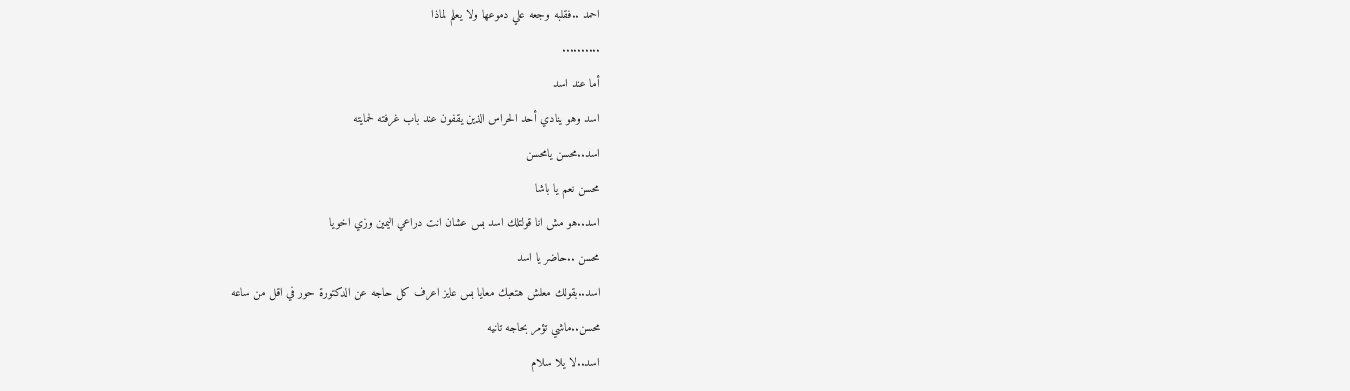احمد ..فقلبه وجعه علي دموعها ولا يعلم لماذا
..........
أما عند اسد
اسد وهو ينادي أحد الحراس الذين يقفون عند باب غرفته لحمايته
اسد..محسن يامحسن
محسن نعم يا باشا
اسد..هو مش انا قولتلك اسد بس عشان انت دراعي اليمين وزي اخويا
محسن ..حاضر يا اسد
اسد..بقولك معلش هتعبك معايا بس عايز اعرف كل حاجه عن الدكتورة حور في اقل من ساعه
محسن..ماشي تؤمر بحاجه تانيه
اسد..لا يلا سلام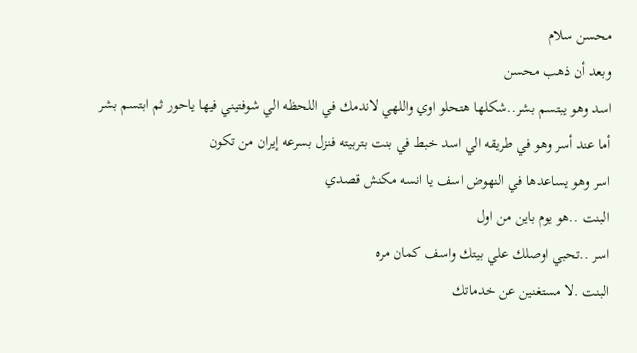محسن سلام
وبعد أن ذهب محسن
اسد وهو يبتسم بشر..شكلها هتحلو اوي واللهي لاندمك في اللحظه الي شوفتيني فيها ياحور ثم ابتسم بشر
أما عند أسر وهو في طريقه الي اسد خبط في بنت بتربيته فنزل بسرعه إيران من تكون
اسر وهو يساعدها في النهوض اسف يا انسه مكنش قصدي
البنت ..هو يوم باين من اول
اسر ..تحبي اوصلك علي بيتك واسف كمان مره
البنت .لا مستغنين عن خدماتك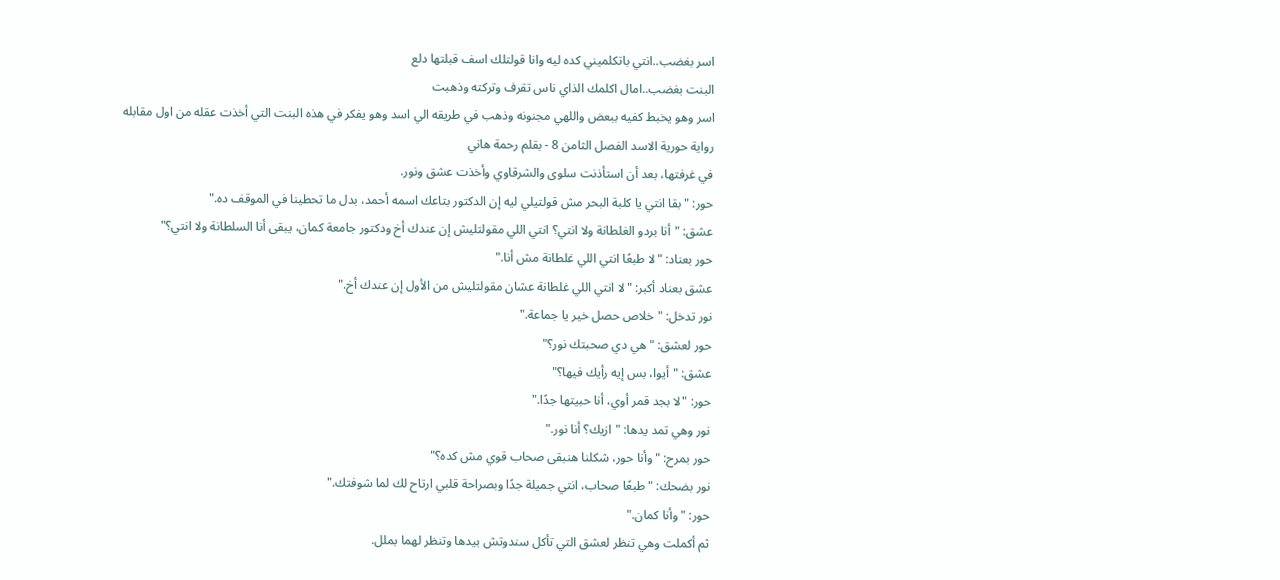اسر بغضب..انتي باتكلميني كده ليه وانا قولتلك اسف قبلتها دلع
البنت بغضب..امال اكلمك الذاي ناس تقرف وتركته وذهبت
اسر وهو يخبط كفيه ببعض واللهي مجنونه وذهب في طريقه الي اسد وهو يفكر في هذه البنت التي أخذت عقله من اول مقابله
رواية حورية الاسد الفصل الثامن 8 - بقلم رحمة هاني
في غرفتها، بعد أن استأذنت سلوى والشرقاوي وأخذت عشق ونور.
حور: "بقا انتي يا كلبة البحر مش قولتيلي ليه إن الدكتور بتاعك اسمه أحمد، بدل ما تحطينا في الموقف ده."
عشق: "أنا بردو الغلطانة ولا انتي؟ انتي اللي مقولتليش إن عندك أخ ودكتور جامعة كمان، يبقى أنا السلطانة ولا انتي؟"
حور بعناد: "لا طبعًا انتي اللي غلطانة مش أنا."
عشق بعناد أكبر: "لا انتي اللي غلطانة عشان مقولتليش من الأول إن عندك أخ."
نور تدخل: "خلاص حصل خير يا جماعة."
حور لعشق: "هي دي صحبتك نور؟"
عشق: "أيوا، بس إيه رأيك فيها؟"
حور: "لا بجد قمر أوي، أنا حبيتها جدًا."
نور وهي تمد يدها: "ازيك؟ أنا نور."
حور بمرح: "وأنا حور، شكلنا هنبقى صحاب قوي مش كده؟"
نور بضحك: "طبعًا صحاب، انتي جميلة جدًا وبصراحة قلبي ارتاح لك لما شوفتك."
حور: "وأنا كمان."
ثم أكملت وهي تنظر لعشق التي تأكل سندوتش بيدها وتنظر لهما بملل.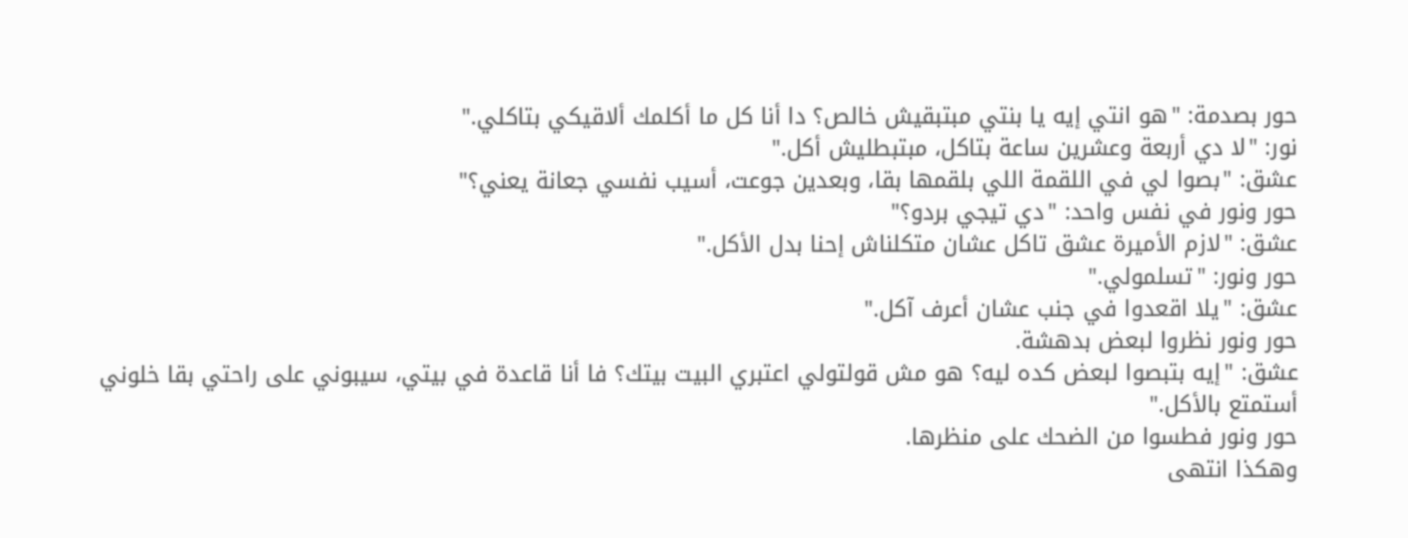حور بصدمة: "هو انتي إيه يا بنتي مبتبقيش خالص؟ دا أنا كل ما أكلمك ألاقيكي بتاكلي."
نور: "لا دي أربعة وعشرين ساعة بتاكل، مبتبطليش أكل."
عشق: "بصوا لي في اللقمة اللي بلقمها بقا، وبعدين جوعت، أسيب نفسي جعانة يعني؟"
حور ونور في نفس واحد: "دي تيجي بردو؟"
عشق: "لازم الأميرة عشق تاكل عشان متكلناش إحنا بدل الأكل."
حور ونور: "تسلمولي."
عشق: "يلا اقعدوا في جنب عشان أعرف آكل."
حور ونور نظروا لبعض بدهشة.
عشق: "إيه بتبصوا لبعض كده ليه؟ هو مش قولتولي اعتبري البيت بيتك؟ فا أنا قاعدة في بيتي، سيبوني على راحتي بقا خلوني أستمتع بالأكل."
حور ونور فطسوا من الضحك على منظرها.
وهكذا انتهى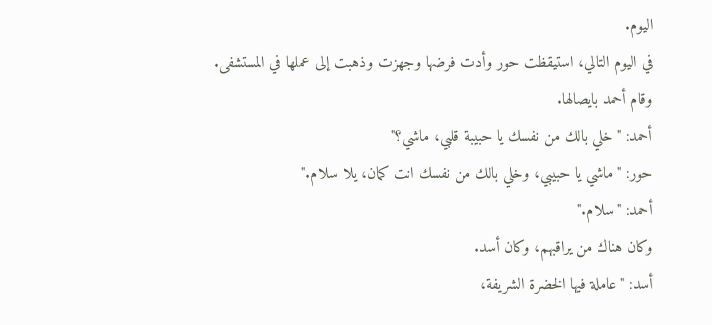اليوم.
في اليوم التالي، استيقظت حور وأدت فرضها وجهزت وذهبت إلى عملها في المستشفى.
وقام أحمد بايصالها.
أحمد: "خلي بالك من نفسك يا حبيبة قلبي، ماشي؟"
حور: "ماشي يا حبيبي، وخلي بالك من نفسك انت كمان، يلا سلام."
أحمد: "سلام."
وكان هناك من يراقبهم، وكان أسد.
أسد: "عاملة فيها الخضرة الشريفة،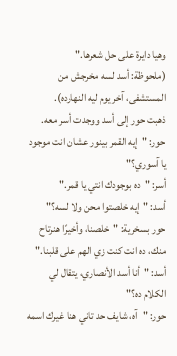وهيا دايرة على حل شعرها."
(ملحوظة: أسد لسه مخرجش من المستشفى، آخر يوم ليه النهارده).
ذهبت حور إلى أسد ووجدت أسر معه.
حور: "إيه القمر بينور عشان انت موجود يا آسوري؟"
أسر: "ده بوجودك انتي يا قمر."
أسد: "إيه خلصتوا محن ولا لسه؟"
حور بسخرية: "خلصنا، وأخيرًا هنرتاح منك، ده انت كنت زي الهم على قلبنا."
أسد: "أنا أسد الأنصاري، يتقال لي الكلام ده؟"
حور: "آه، شايف حد تاني هنا غيرك اسمه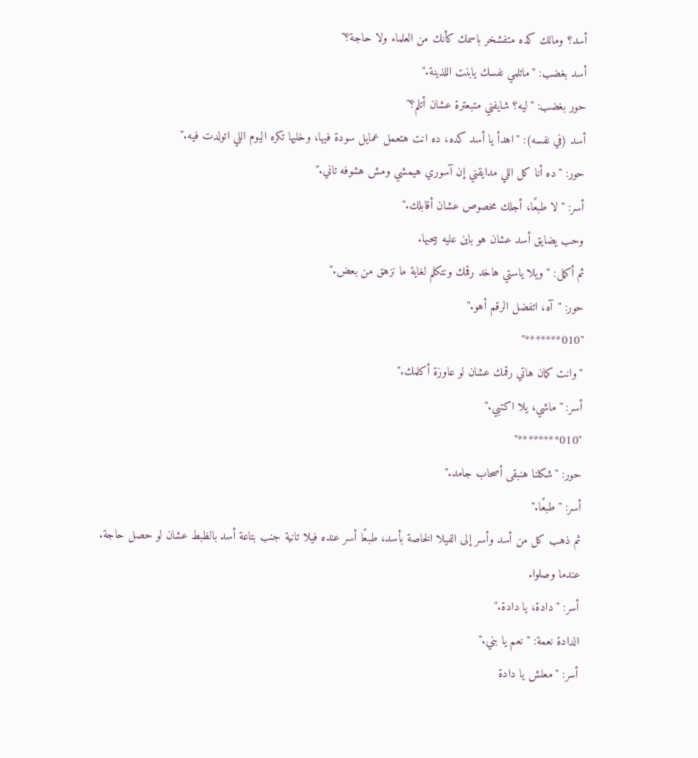أسد؟ ومالك كده متفشخر باسمك كأنك من العلماء ولا حاجة؟"
أسد بغضب: "ماتلمي نفسك يابنت اللذينة."
حور بغضب: "ليه؟ شايفني متبعترة عشان أتلم؟"
أسد (في نفسه): "اهدأ يا أسد كده، ده انت هتعمل عمايل سودة فيها، وخليها تكره اليوم اللي اتولدت فيه."
حور: "ده أنا كل اللي مدايقني إن آسوري هيمشي ومش هشوفه تاني."
أسر: "لا طبعًا، أجلك مخصوص عشان أقابلك."
وحب يضايق أسد عشان هو باين عليه بيحبها.
ثم أكمل: "ويلا ياستي هاخد رقمك ونتكلم لغاية ما نزهق من بعض."
حور: "آه، اتفضل الرقم أهو."
"010*******"
"وانت كمان هاتي رقمك عشان لو عاوزة أكلمك."
أسر: "ماشي، يلا اكتبي."
"010********"
حور: "شكلنا هنبقى أصحاب جامد."
أسر: "طبعًا."
ثم ذهب كل من أسد وأسر إلى الفيلا الخاصة بأسد، طبعًا أسر عنده فيلا تانية جنب بتاعة أسد بالظبط عشان لو حصل حاجة.
عندما وصلوا.
أسر: "دادة، يا دادة."
الدادة نعمة: "نعم يا بني."
أسر: "معلش يا دادة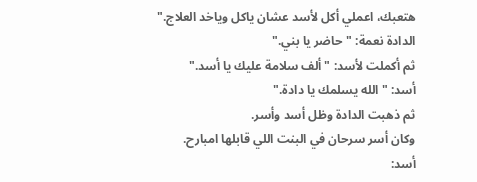هتعبك، اعملي أكل لأسد عشان ياكل وياخد العلاج."
الدادة نعمة: "حاضر يا بني."
ثم أكملت لأسد: "ألف سلامة عليك يا أسد."
أسد: "الله يسلمك يا دادة."
ثم ذهبت الدادة وظل أسد وأسر.
وكان أسر سرحان في البنت اللي قابلها امبارح.
أسد: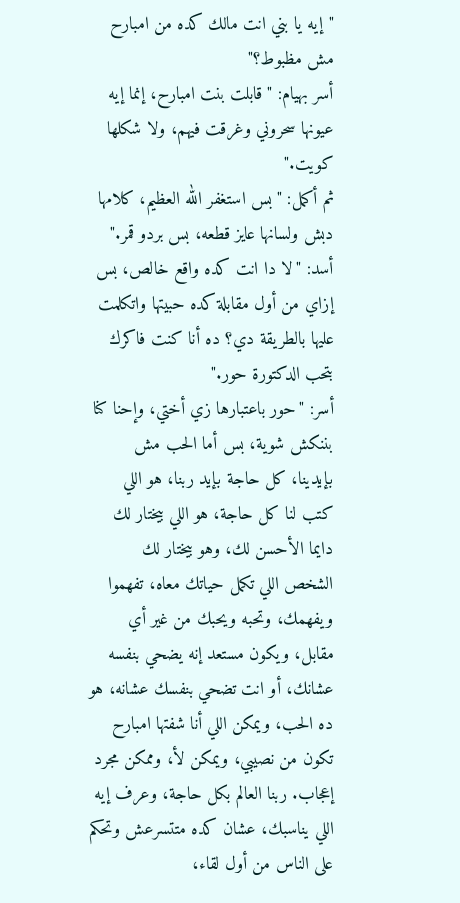"إيه يا بني انت مالك كده من امبارح مش مظبوط؟"
أسر بهيام: "قابلت بنت امبارح، إنما إيه عيونها سحروني وغرقت فيهم، ولا شكلها كويت."
ثم أكمل: "بس استغفر الله العظيم، كلامها دبش ولسانها عايز قطعه، بس بردو قمر."
أسد: "لا دا انت كده واقع خالص، بس إزاي من أول مقابلة كده حبيتها واتكلمت عليها بالطريقة دي؟ ده أنا كنت فاكرك بتحب الدكتورة حور."
أسر: "حور باعتبارها زي أختي، وإحنا كنا بننكش شوية، بس أما الحب مش بإيدينا، كل حاجة بإيد ربنا، هو اللي كتب لنا كل حاجة، هو اللي بيختار لك دايما الأحسن لك، وهو بيختار لك الشخص اللي تكمل حياتك معاه، تفهموا ويفهمك، وتحبه ويحبك من غير أي مقابل، ويكون مستعد إنه يضحي بنفسه عشانك، أو انت تضحي بنفسك عشانه، هو ده الحب، ويمكن اللي أنا شفتها امبارح تكون من نصيبي، ويمكن لأ، وممكن مجرد إعجاب. ربنا العالم بكل حاجة، وعرف إيه اللي يناسبك، عشان كده متتسرعش وتحكم على الناس من أول لقاء،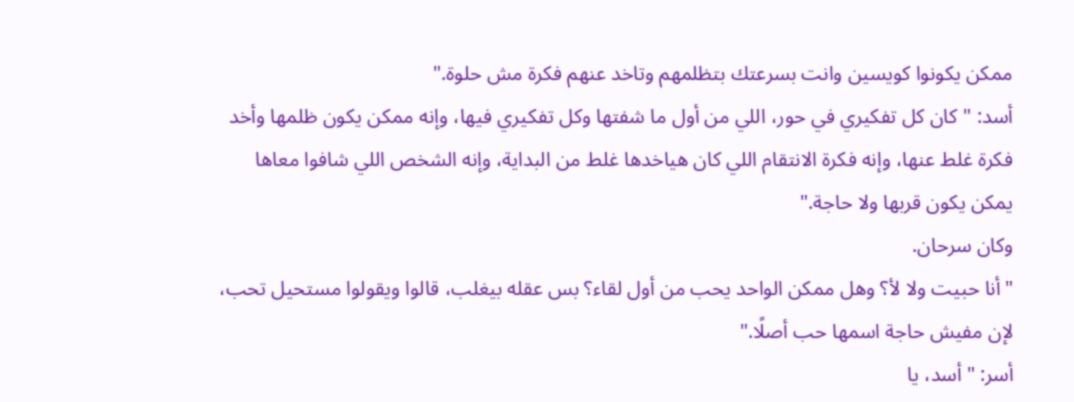ممكن يكونوا كويسين وانت بسرعتك بتظلمهم وتاخد عنهم فكرة مش حلوة."
أسد: "كان كل تفكيري في حور، اللي من أول ما شفتها وكل تفكيري فيها، وإنه ممكن يكون ظلمها وأخد فكرة غلط عنها، وإنه فكرة الانتقام اللي كان هياخدها غلط من البداية، وإنه الشخص اللي شافوا معاها يمكن يكون قربها ولا حاجة."
وكان سرحان.
"أنا حبيت ولا لأ؟ وهل ممكن الواحد يحب من أول لقاء؟ بس عقله بيغلب، قالوا ويقولوا مستحيل تحب، لإن مفيش حاجة اسمها حب أصلًا."
أسر: "أسد، يا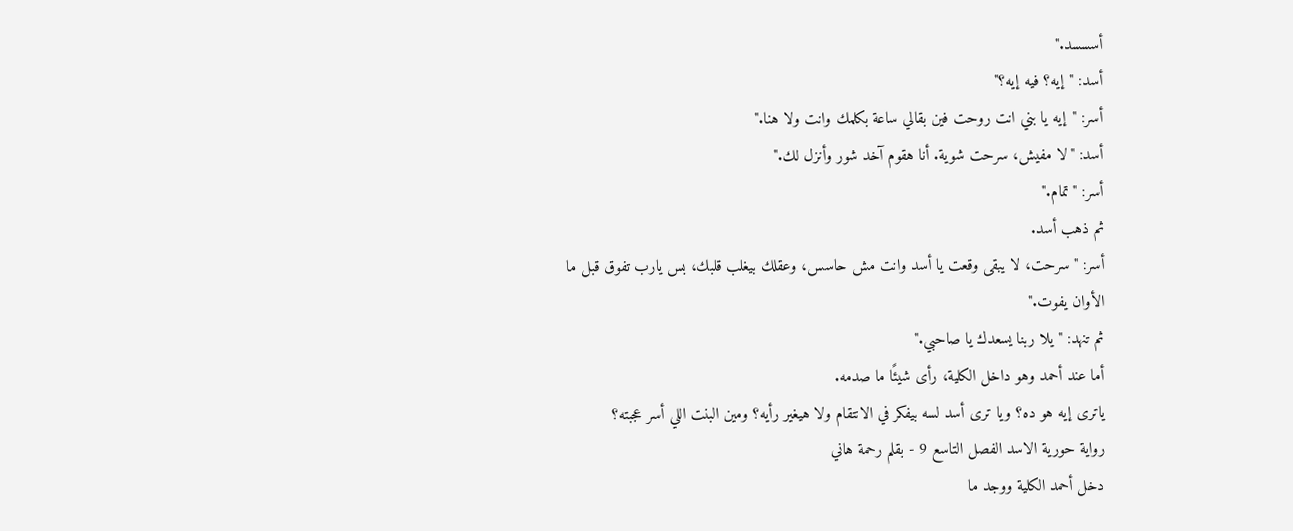أسسسد."
أسد: "إيه؟ فيه إيه؟"
أسر: "إيه يا بني انت روحت فين بقالي ساعة بكلمك وانت ولا هنا."
أسد: "لا مفيش، سرحت شوية. أنا هقوم آخد شور وأنزل لك."
أسر: "تمام."
ثم ذهب أسد.
أسر: "سرحت، لا يبقى وقعت يا أسد وانت مش حاسس، وعقلك بيغلب قلبك، بس يارب تفوق قبل ما الأوان يفوت."
ثم تنهد: "يلا ربنا يسعدك يا صاحبي."
أما عند أحمد وهو داخل الكلية، رأى شيئًا ما صدمه.
ياترى إيه هو ده؟ ويا ترى أسد لسه بيفكر في الانتقام ولا هيغير رأيه؟ ومين البنت اللي أسر عجبته؟
رواية حورية الاسد الفصل التاسع 9 - بقلم رحمة هاني
دخل أحمد الكلية ووجد ما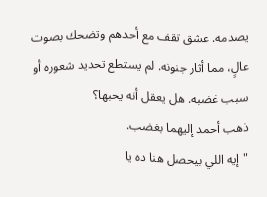يصدمه. عشق تقف مع أحدهم وتضحك بصوت عالٍ، مما أثار جنونه. لم يستطع تحديد شعوره أو سبب غضبه. هل يعقل أنه يحبها؟
ذهب أحمد إليهما بغضب.
"إيه اللي بيحصل هنا ده يا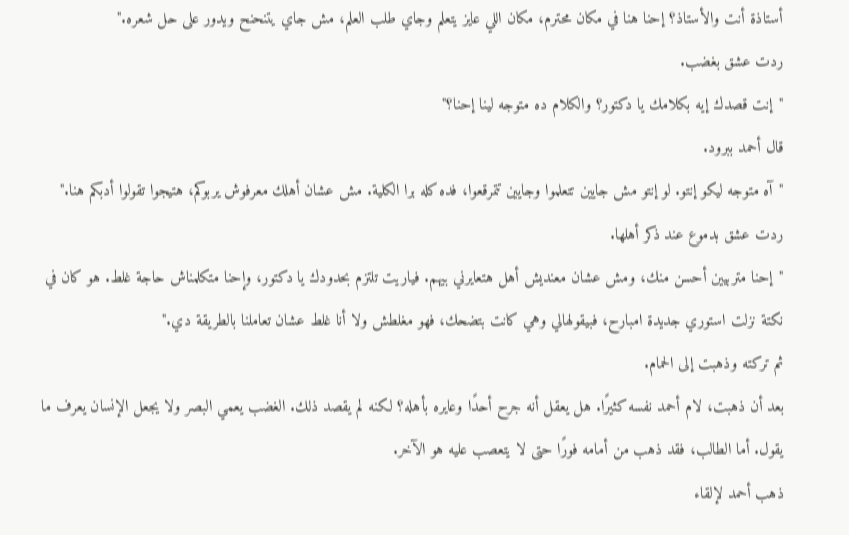أستاذة أنت والأستاذ؟ إحنا هنا في مكان محترم، مكان اللي عايز يتعلم وجاي طلب العلم، مش جاي يتنحنح ويدور على حل شعره."
ردت عشق بغضب.
"إنت قصدك إيه بكلامك يا دكتور؟ والكلام ده متوجه لينا إحنا؟"
قال أحمد ببرود.
"آه متوجه ليكو إنتو. لو إنتو مش جايين تتعلموا وجايين تتمرقعوا، فده كله برا الكلية. مش عشان أهلك معرفوش يربوكم، هتيجوا تقولوا أدبكم هنا."
ردت عشق بدموع عند ذكر أهلها.
"إحنا متربيين أحسن منك، ومش عشان معنديش أهل هتعايرني بيهم. فياريت تلتزم بحدودك يا دكتور، وإحنا متكلمناش حاجة غلط. هو كان في نكتة نزلت استوري جديدة امبارح، فبيقولهالي وهي كانت بتضحك، فهو مغلطش ولا أنا غلط عشان تعاملنا بالطريقة دي."
ثم تركته وذهبت إلى الحمام.
بعد أن ذهبت، لام أحمد نفسه كثيرًا. هل يعقل أنه جرح أحدًا وعايره بأهله؟ لكنه لم يقصد ذلك. الغضب يعمي البصر ولا يجعل الإنسان يعرف ما يقول. أما الطالب، فقد ذهب من أمامه فورًا حتى لا يتعصب عليه هو الآخر.
ذهب أحمد لإلقاء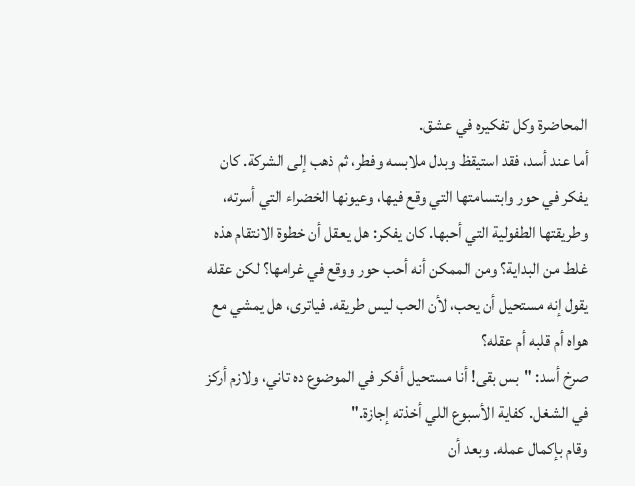المحاضرة وكل تفكيره في عشق.
أما عند أسد، فقد استيقظ وبدل ملابسه وفطر، ثم ذهب إلى الشركة. كان يفكر في حور وابتسامتها التي وقع فيها، وعيونها الخضراء التي أسرته، وطريقتها الطفولية التي أحبها. كان يفكر: هل يعقل أن خطوة الانتقام هذه غلط من البداية؟ ومن الممكن أنه أحب حور ووقع في غرامها؟ لكن عقله يقول إنه مستحيل أن يحب، لأن الحب ليس طريقه. فياترى، هل يمشي مع هواه أم قلبه أم عقله؟
صرخ أسد: "بس بقى! أنا مستحيل أفكر في الموضوع ده تاني، ولازم أركز في الشغل. كفاية الأسبوع اللي أخذته إجازة."
وقام بإكمال عمله. وبعد أن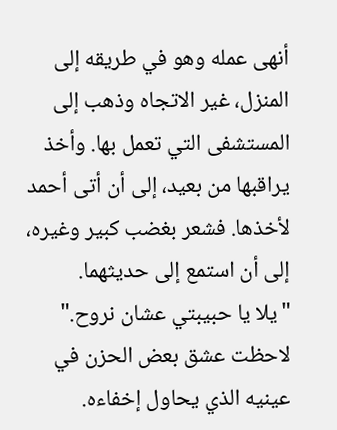أنهى عمله وهو في طريقه إلى المنزل، غير الاتجاه وذهب إلى المستشفى التي تعمل بها. وأخذ يراقبها من بعيد، إلى أن أتى أحمد لأخذها. فشعر بغضب كبير وغيره، إلى أن استمع إلى حديثهما.
"يلا يا حبيبتي عشان نروح."
لاحظت عشق بعض الحزن في عينيه الذي يحاول إخفاءه.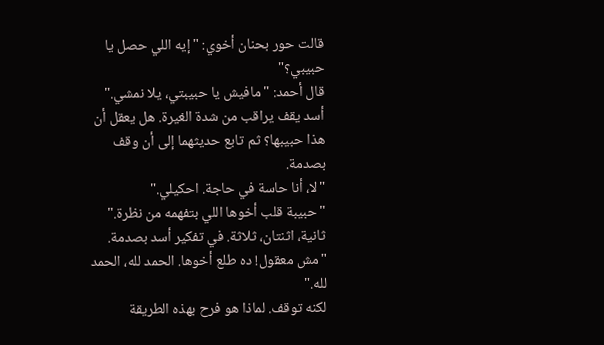قالت حور بحنان أخوي: "إيه اللي حصل يا حبيبي؟"
قال أحمد: "مافيش يا حبيبتي، يلا نمشي."
أسد يقف يراقب من شدة الغيرة. هل يعقل أن هذا حبيبها؟ ثم تابع حديثهما إلى أن وقف بصدمة.
"لا، أنا حاسة في حاجة. احكيلي."
"حبيبة قلب أخوها اللي بتفهمه من نظرة."
ثانية، اثنتان، ثلاثة. في تفكير أسد بصدمة.
"مش معقول! ده طلع أخوها. الحمد لله، الحمد لله."
لكنه توقف. لماذا هو فرح بهذه الطريقة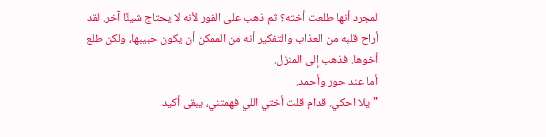لمجرد أنها طلعت أخته؟ ثم ذهب على الفور لأنه لا يحتاج شيئًا آخر. لقد أراح قلبه من العذاب والتفكير أنه من الممكن أن يكون حبيبها، ولكن طلع أخوها. فذهب إلى المنزل.
أما عند حور وأحمد.
"يلا احكي. قدام قلت أختي اللي فهمتني، يبقى أكيد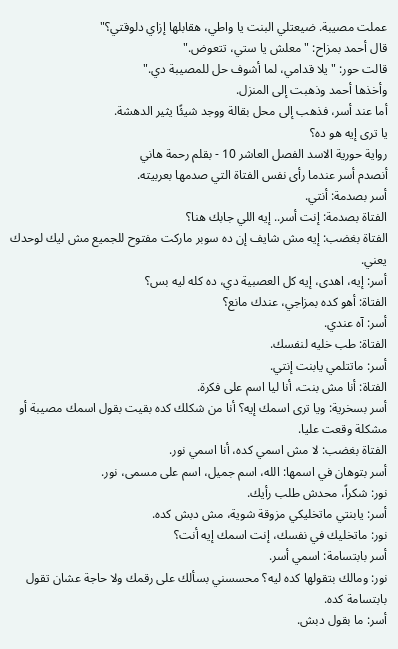عملت مصيبة. ضيعتلي البنت يا واطي، هقابلها إزاي دلوقتي؟"
قال أحمد بمزاح: "معلش يا ستي، تتعوض."
قالت حور: "يلا قدامي، لما أشوف حل للمصيبة دي."
وأخذها أحمد وذهبت إلى المنزل.
أما عند أسر، فذهب إلى محل بقالة ووجد شيئًا يثير الدهشة.
يا ترى إيه هو ده؟
رواية حورية الاسد الفصل العاشر 10 - بقلم رحمة هاني
أنصدم أسر عندما رأى نفس الفتاة التي صدمها بعربيته.
أسر بصدمة: أنتي.
الفتاة بصدمة: إنت أسر.. إيه اللي جابك هنا؟
الفتاة بغضب: إيه مش شايف إن ده سوبر ماركت مفتوح للجميع مش ليك لوحدك يعني.
أسر: إيه، اهدى، إيه كل العصبية دي، ده كله ليه بس؟
الفتاة: أهو كده بمزاجي، عندك مانع؟
أسر: آه عندي.
الفتاة: طب خليه لنفسك.
أسر: ماتتلمي يابنت إنتي.
الفتاة: أنا مش بنت، أنا ليا اسم على فكرة.
أسر بسخرية: ويا ترى اسمك إيه؟ أنا من شكلك كده بقيت بقول اسمك مصيبة أو مشكلة وقعت عليا.
الفتاة بغضب: لا مش اسمي كده، أنا اسمي نور.
أسر بتوهان في اسمها: الله، اسم جميل، اسم على مسمى، نور.
نور: شكراً، محدش طلب رأيك.
أسر: يابنتي ماتخليكي مزوقة شوية، مش دبش كده.
نور: ماتخليك في نفسك، إنت اسمك إيه أنت؟
أسر بابتسامة: اسمي أسر.
نور: ومالك بتقولها كده ليه؟ محسسني بسألك على رقمك ولا حاجة عشان تقول بابتسامة كده.
أسر: ما بقول دبش.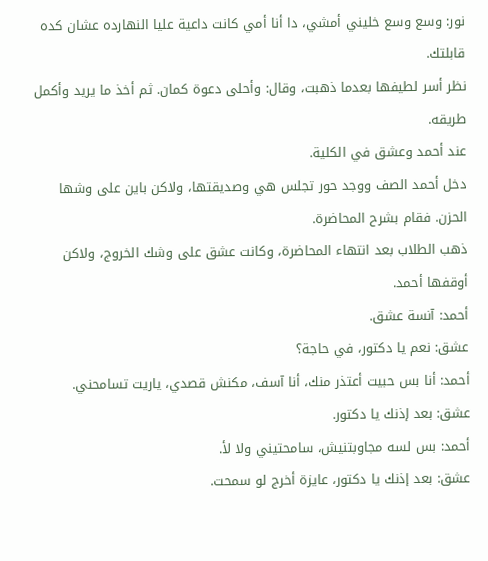نور: وسع وسع خليني أمشي، دا أنا أمي كانت داعية عليا النهارده عشان كده قابلتك.
نظر أسر لطيفها بعدما ذهبت، وقال: وأحلى دعوة كمان. ثم أخذ ما يريد وأكمل طريقه.
عند أحمد وعشق في الكلية.
دخل أحمد الصف ووجد حور تجلس هي وصديقتها، ولاكن باين على وشها الحزن. فقام بشرح المحاضرة.
ذهب الطلاب بعد انتهاء المحاضرة، وكانت عشق على وشك الخروج، ولاكن أوقفها أحمد.
أحمد: آنسة عشق.
عشق: نعم يا دكتور، في حاجة؟
أحمد: أنا بس حبيت أعتذر منك، أنا آسف، مكنش قصدي، ياريت تسامحني.
عشق: بعد إذنك يا دكتور.
أحمد: بس لسه مجاوبتنيش، سامحتيني ولا لأ.
عشق: بعد إذنك يا دكتور، عايزة أخرج لو سمحت.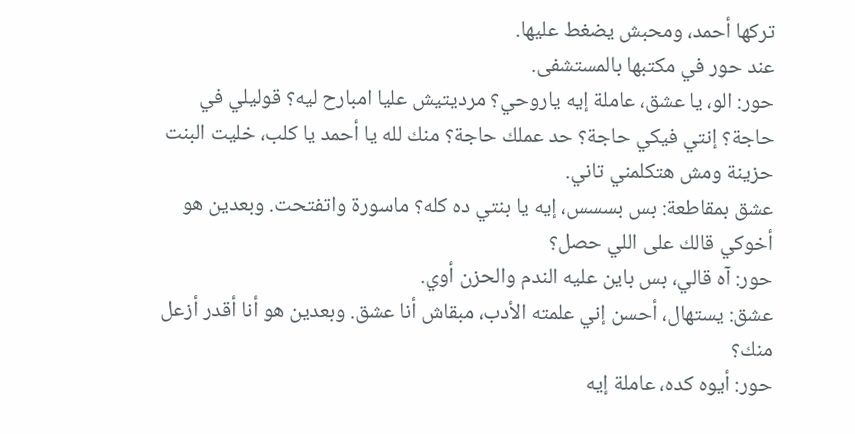تركها أحمد، ومحبش يضغط عليها.
عند حور في مكتبها بالمستشفى.
حور: الو، يا عشق، عاملة إيه ياروحي؟ مرديتيش عليا امبارح ليه؟ قوليلي في حاجة؟ إنتي فيكي حاجة؟ حد عملك حاجة؟ منك لله يا أحمد يا كلب، خليت البنت حزينة ومش هتكلمني تاني.
عشق بمقاطعة: بس بسسس، إيه يا بنتي ده كله؟ ماسورة واتفتحت. وبعدين هو أخوكي قالك على اللي حصل؟
حور: آه قالي، بس باين عليه الندم والحزن أوي.
عشق: يستهال، أحسن إني علمته الأدب، مبقاش أنا عشق. وبعدين هو أنا أقدر أزعل منك؟
حور: أيوه كده، عاملة إيه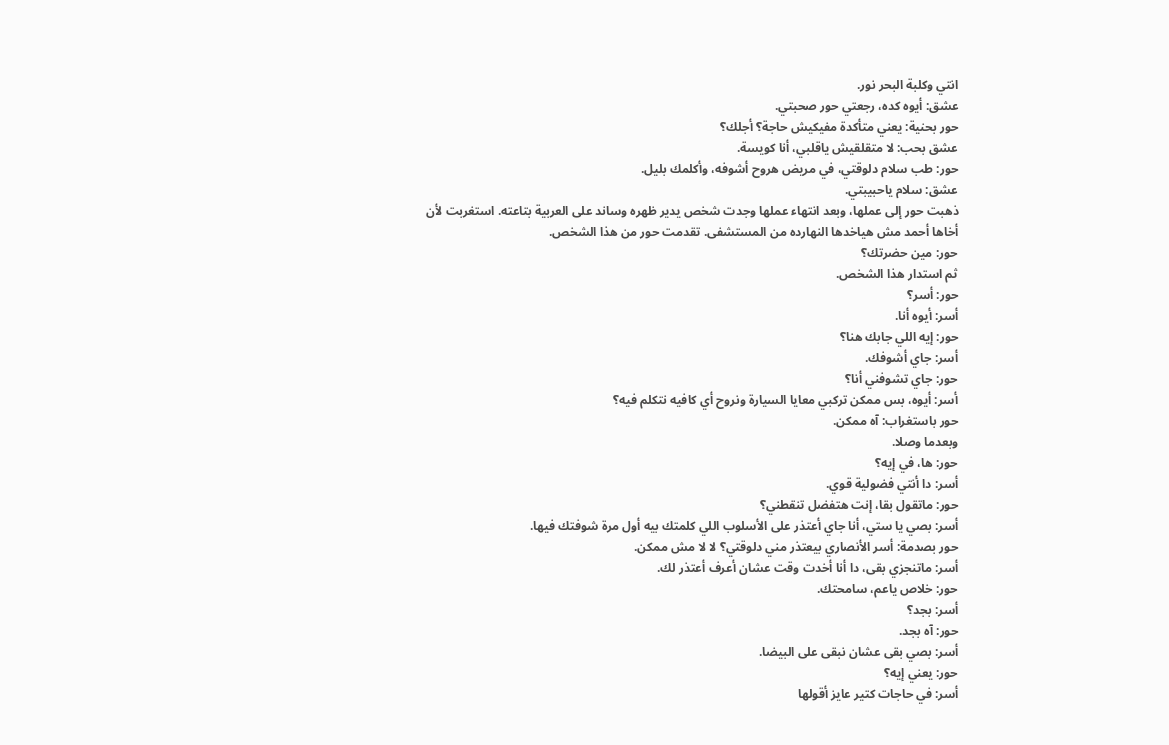انتي وكلبة البحر نور.
عشق: أيوه كده، رجعتي حور صحبتي.
حور بحنية: يعني متأكدة مفيكيش حاجة؟ أجلك؟
عشق بحب: لا متقلقيش ياقلبي، أنا كويسة.
حور: طب سلام دلوقتي، في مريض هروح أشوفه، وأكلمك بليل.
عشق: سلام ياحبيبتي.
ذهبت حور إلى عملها، وبعد انتهاء عملها وجدت شخص يدير ظهره وساند على العربية بتاعته. استغربت لأن أخاها أحمد مش هياخدها النهارده من المستشفى. تقدمت حور من هذا الشخص.
حور: مين حضرتك؟
ثم استدار هذا الشخص.
حور: أسر؟
أسر: أيوه أنا.
حور: إيه اللي جابك هنا؟
أسر: جاي أشوفك.
حور: جاي تشوفني أنا؟
أسر: أيوه، بس ممكن تركبي معايا السيارة ونروح أي كافيه نتكلم فيه؟
حور باستغراب: آه ممكن.
وبعدما وصلا.
حور: ها، في إيه؟
أسر: دا أنتي فضولية قوي.
حور: ماتقول بقا، إنت هتفضل تنقطني؟
أسر: بصي يا ستي، أنا جاي أعتذر على الأسلوب اللي كلمتك بيه أول مرة شوفتك فيها.
حور بصدمة: أسر الأنصاري بيعتذر مني دلوقتي؟ لا لا مش ممكن.
أسر: ماتنجزي بقى، دا أنا أخدت وقت عشان أعرف أعتذر لك.
حور: خلاص ياعم، سامحتك.
أسر: بجد؟
حور: آه بجد.
أسر: بصي بقى عشان نبقى على البيضا.
حور: يعني إيه؟
أسر: في حاجات كتير عايز أقولها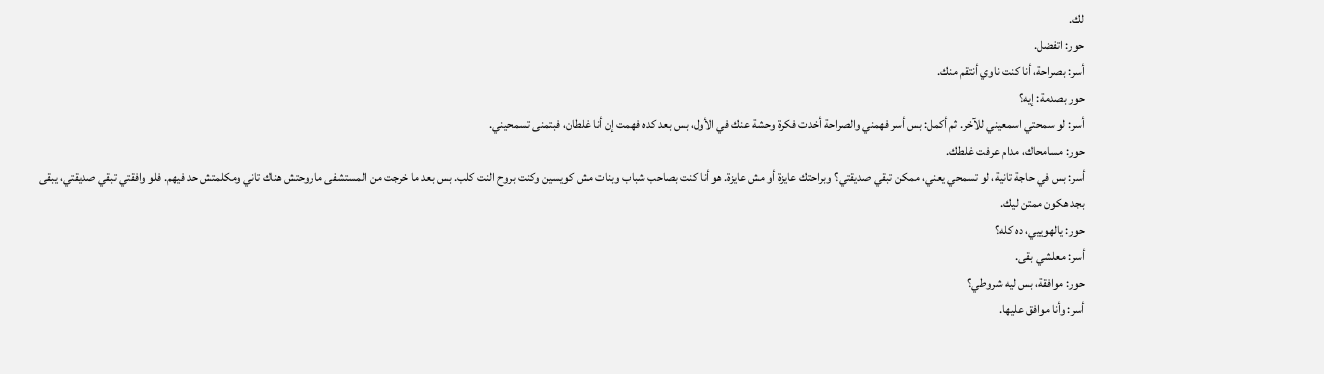لك.
حور: اتفضل.
أسر: بصراحة، أنا كنت ناوي أنتقم منك.
حور بصدمة: إيه؟
أسر: لو سمحتي اسمعيني للآخر. ثم أكمل: بس أسر فهمني والصراحة أخدت فكرة وحشة عنك في الأول، بس بعد كده فهمت إن أنا غلطان، فبتمنى تسمحيني.
حور: مسامحاك، مدام عرفت غلطك.
أسر: بس في حاجة تانية، لو تسمحي يعني، ممكن تبقي صديقتي؟ وبراحتك عايزة أو مش عايزة. هو أنا كنت بصاحب شباب وبنات مش كويسين وكنت بروح النت كلب. بس بعد ما خرجت من المستشفى ماروحتش هناك تاني ومكلمتش حد فيهم. فلو وافقتي تبقي صديقتي، يبقى بجد هكون ممتن ليك.
حور: يالهوييي، ده كله؟
أسر: معلشي بقى.
حور: موافقة، بس ليه شروطي؟
أسر: وأنا موافق عليها.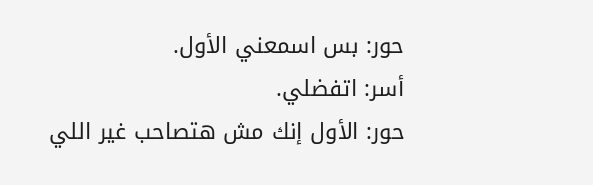حور: بس اسمعني الأول.
أسر: اتفضلي.
حور: الأول إنك مش هتصاحب غير اللي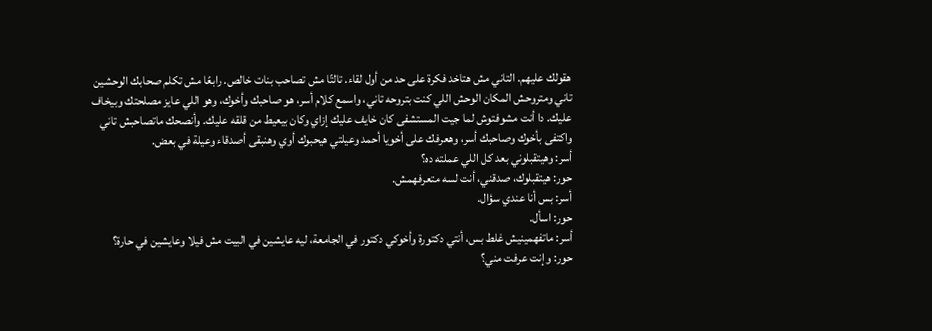هقولك عليهم. التاني مش هتاخد فكرة على حد من أول لقاء. تالتًا مش تصاحب بنات خالص. رابعًا مش تكلم صحابك الوحشين تاني ومتروحش المكان الوحش اللي كنت بتروحه تاني، واسمع كلام أسر، هو صاحبك وأخوك، وهو اللي عايز مصلحتك وبيخاف عليك. دا أنت مشوفتوش لما جيت المستشفى كان خايف عليك إزاي وكان بيعيط من قلقه عليك. وأنصحك ماتصاحبش تاني واكتفى بأخوك وصاحبك أسر، وهعرفك على أخويا أحمد وعيلتي هيحبوك أوي وهنبقى أصدقاء وعيلة في بعض.
أسر: وهيتقبلوني بعد كل اللي عملته ده؟
حور: هيتقبلوك، صدقني، أنت لسه متعرفهمش.
أسر: بس أنا عندي سؤال.
حور: اسأل.
أسر: ماتفهمينيش غلط بس، أنتي دكتورة وأخوكي دكتور في الجامعة، ليه عايشين في البيت مش فيلا وعايشين في حارة؟
حور: وإنت عرفت مني؟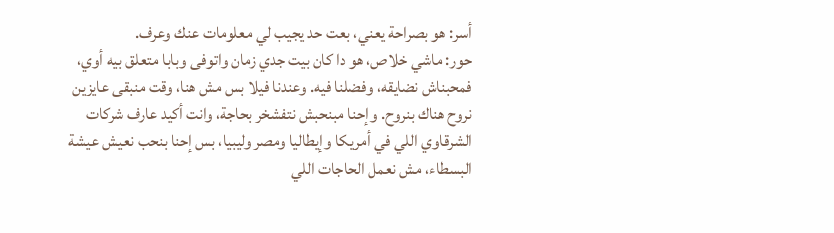أسر: هو بصراحة يعني، بعت حد يجيب لي معلومات عنك وعرف.
حور: ماشي خلاص، هو دا كان بيت جدي زمان واتوفى وبابا متعلق بيه أوي، فمحبناش نضايقه، وفضلنا فيه. وعندنا فيلا بس مش هنا، وقت منبقى عايزين نروح هناك بنروح. وإحنا مبنحبش نتفشخر بحاجة، وانت أكيد عارف شركات الشرقاوي اللي في أمريكا وإيطاليا ومصر وليبيا، بس إحنا بنحب نعيش عيشة البسطاء، مش نعمل الحاجات اللي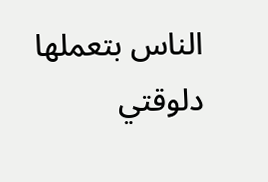الناس بتعملها دلوقتي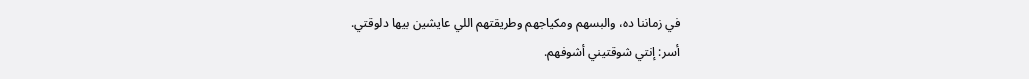في زماننا ده، والبسهم ومكياجهم وطريقتهم اللي عايشين بيها دلوقتي.
أسر: إنتي شوقتيني أشوفهم.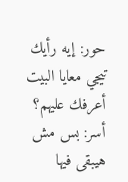حور: إيه رأيك تيجي معايا البيت أعرفك عليهم؟
أسر: بس مش هيبقى فيها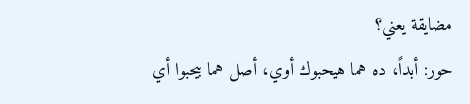مضايقة يعني؟
حور: أبداً، ده هما هيحبوك أوي، أصل هما بيحبوا أي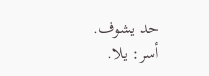حد يشوف.
أسر: يلا.